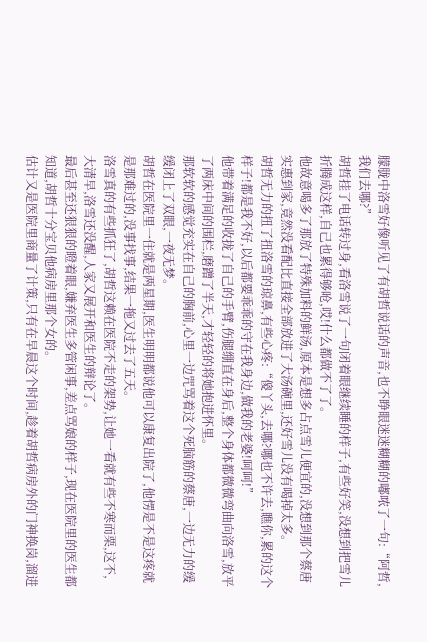朦胧中洛雪好像听见了有胡哲说话的声音,也不睁眼迷迷糊糊的嘟哝了一句:“阿哲,我们去哪?”
胡哲挂了电话转过身,看洛雪说了一句闭着眼继续睡的样子,有些好笑,没想到把雪儿折腾成这样,自己也累得够呛,哎!什么都做不了了。
他故意喝多了那放了特殊加料的鲜汤,原本是想多占点雪儿便宜的,没想到那个蔡唐实惠到家,竟然没看配比直接全部放进了大汤碗里,还好雪儿没有喝掉太多。
胡哲无力的扭了扭洛雪的琼鼻,有些心疼:“傻丫头,去哪?哪也不许去,瞧你,累的这个样子!都是我不好,以后都要乖乖的守在我身边,做我的老婆!呵呵!”
他带着满足的收拢了自己的手臂,伤腿绷直在身后,整个身体都微微弯曲向洛雪,放平了两床中间的围栏,磨蹭了半天,才轻轻的将她抱进怀里。
那软软的感觉充实在自己的胸前,心里一边咒骂着这个死脑筋的蔡唐,一边无力的缓缓闭上了双眼,一夜无梦。
胡哲在医院里一住就是两星期,医生明明都说他可以康复出院了,他愣是不是这疼就是那难过的,没事找事,结果一拖又过去了五天。
洛雪真的有些抓狂了,胡哲这赖在医院不走的架势,让她一看就有些不寒而栗,这不,大清早,洛雪还没醒,人家又展开和医生的辩论了。
最后甚至还狠狠的瞪着眼,嫌弃医生多管闲事,差点骂娘的样子,现在医院里的医生都知道,胡哲十分宝贝他病房里那个女的。
估计又是医院里商量了计策,只有在早晨这个时间,趁着胡哲病房外的门神换岗,溜进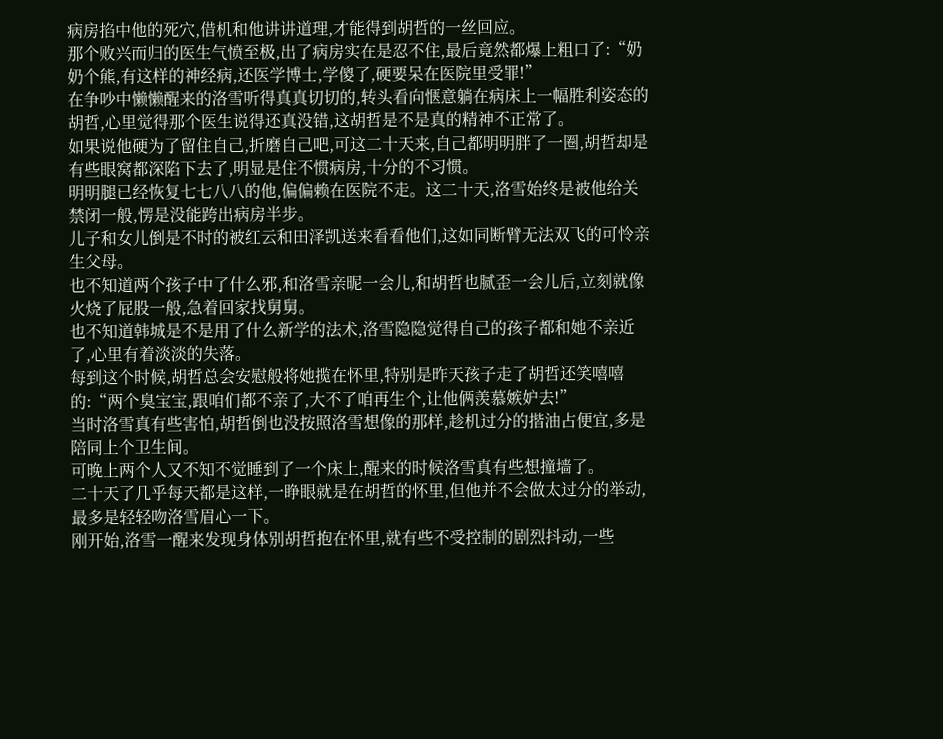病房掐中他的死穴,借机和他讲讲道理,才能得到胡哲的一丝回应。
那个败兴而归的医生气愤至极,出了病房实在是忍不住,最后竟然都爆上粗口了:“奶奶个熊,有这样的神经病,还医学博士,学傻了,硬要呆在医院里受罪!”
在争吵中懒懒醒来的洛雪听得真真切切的,转头看向惬意躺在病床上一幅胜利姿态的胡哲,心里觉得那个医生说得还真没错,这胡哲是不是真的精神不正常了。
如果说他硬为了留住自己,折磨自己吧,可这二十天来,自己都明明胖了一圈,胡哲却是有些眼窝都深陷下去了,明显是住不惯病房,十分的不习惯。
明明腿已经恢复七七八八的他,偏偏赖在医院不走。这二十天,洛雪始终是被他给关禁闭一般,愣是没能跨出病房半步。
儿子和女儿倒是不时的被红云和田泽凯送来看看他们,这如同断臂无法双飞的可怜亲生父母。
也不知道两个孩子中了什么邪,和洛雪亲昵一会儿,和胡哲也腻歪一会儿后,立刻就像火烧了屁股一般,急着回家找舅舅。
也不知道韩城是不是用了什么新学的法术,洛雪隐隐觉得自己的孩子都和她不亲近了,心里有着淡淡的失落。
每到这个时候,胡哲总会安慰般将她揽在怀里,特别是昨天孩子走了胡哲还笑嘻嘻的:“两个臭宝宝,跟咱们都不亲了,大不了咱再生个,让他俩羡慕嫉妒去!”
当时洛雪真有些害怕,胡哲倒也没按照洛雪想像的那样,趁机过分的揩油占便宜,多是陪同上个卫生间。
可晚上两个人又不知不觉睡到了一个床上,醒来的时候洛雪真有些想撞墙了。
二十天了几乎每天都是这样,一睁眼就是在胡哲的怀里,但他并不会做太过分的举动,最多是轻轻吻洛雪眉心一下。
刚开始,洛雪一醒来发现身体别胡哲抱在怀里,就有些不受控制的剧烈抖动,一些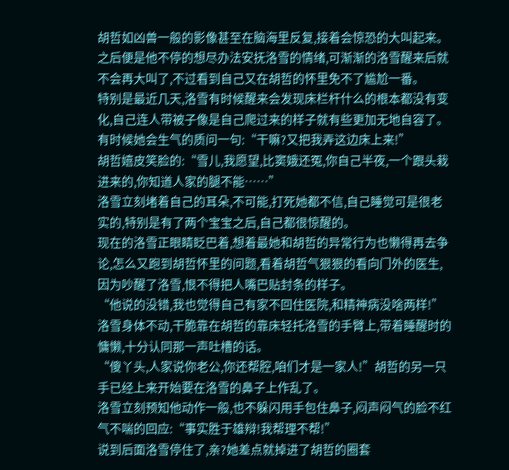胡哲如凶兽一般的影像甚至在脑海里反复,接着会惊恐的大叫起来。
之后便是他不停的想尽办法安抚洛雪的情绪,可渐渐的洛雪醒来后就不会再大叫了,不过看到自己又在胡哲的怀里免不了尴尬一番。
特别是最近几天,洛雪有时候醒来会发现床栏杆什么的根本都没有变化,自己连人带被子像是自己爬过来的样子就有些更加无地自容了。
有时候她会生气的质问一句:“干嘛?又把我弄这边床上来!”
胡哲嬉皮笑脸的:“雪儿,我愿望,比窦娥还冤,你自己半夜,一个跟头栽进来的,你知道人家的腿不能……”
洛雪立刻堵着自己的耳朵,不可能,打死她都不信,自己睡觉可是很老实的,特别是有了两个宝宝之后,自己都很惊醒的。
现在的洛雪正眼睛眨巴着,想着最她和胡哲的异常行为也懒得再去争论,怎么又跑到胡哲怀里的问题,看着胡哲气狠狠的看向门外的医生,因为吵醒了洛雪,恨不得把人嘴巴贴封条的样子。
“他说的没错,我也觉得自己有家不回住医院,和精神病没啥两样!”
洛雪身体不动,干脆靠在胡哲的靠床轻托洛雪的手臂上,带着睡醒时的慵懒,十分认同那一声吐槽的话。
“傻丫头,人家说你老公,你还帮腔,咱们才是一家人!”胡哲的另一只手已经上来开始要在洛雪的鼻子上作乱了。
洛雪立刻预知他动作一般,也不躲闪用手包住鼻子,闷声闷气的脸不红气不喘的回应:“事实胜于雄辩!我帮理不帮!”
说到后面洛雪停住了,亲?她差点就掉进了胡哲的圈套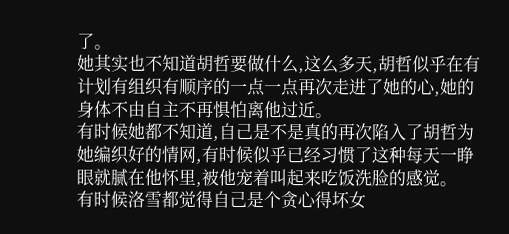了。
她其实也不知道胡哲要做什么,这么多天,胡哲似乎在有计划有组织有顺序的一点一点再次走进了她的心,她的身体不由自主不再惧怕离他过近。
有时候她都不知道,自己是不是真的再次陷入了胡哲为她编织好的情网,有时候似乎已经习惯了这种每天一睁眼就腻在他怀里,被他宠着叫起来吃饭洗脸的感觉。
有时候洛雪都觉得自己是个贪心得坏女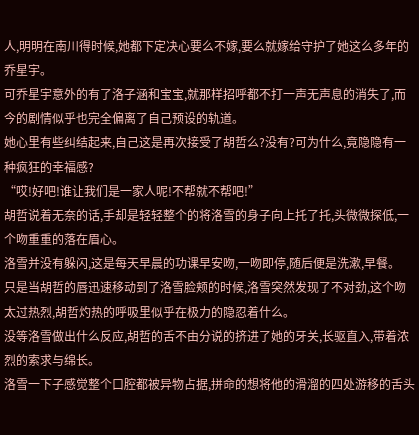人,明明在南川得时候,她都下定决心要么不嫁,要么就嫁给守护了她这么多年的乔星宇。
可乔星宇意外的有了洛子涵和宝宝,就那样招呼都不打一声无声息的消失了,而今的剧情似乎也完全偏离了自己预设的轨道。
她心里有些纠结起来,自己这是再次接受了胡哲么?没有?可为什么,竟隐隐有一种疯狂的幸福感?
“哎!好吧!谁让我们是一家人呢!不帮就不帮吧!”
胡哲说着无奈的话,手却是轻轻整个的将洛雪的身子向上托了托,头微微探低,一个吻重重的落在眉心。
洛雪并没有躲闪,这是每天早晨的功课早安吻,一吻即停,随后便是洗漱,早餐。
只是当胡哲的唇迅速移动到了洛雪脸颊的时候,洛雪突然发现了不对劲,这个吻太过热烈,胡哲灼热的呼吸里似乎在极力的隐忍着什么。
没等洛雪做出什么反应,胡哲的舌不由分说的挤进了她的牙关,长驱直入,带着浓烈的索求与绵长。
洛雪一下子感觉整个口腔都被异物占据,拼命的想将他的滑溜的四处游移的舌头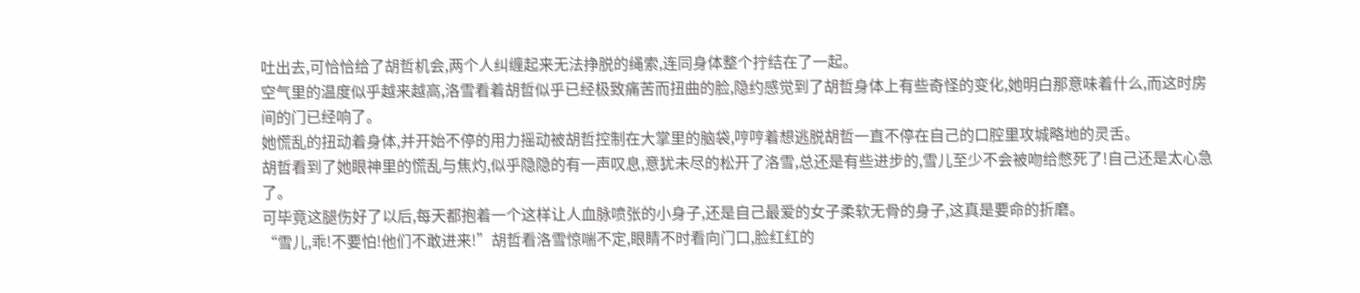吐出去,可恰恰给了胡哲机会,两个人纠缠起来无法挣脱的绳索,连同身体整个拧结在了一起。
空气里的温度似乎越来越高,洛雪看着胡哲似乎已经极致痛苦而扭曲的脸,隐约感觉到了胡哲身体上有些奇怪的变化,她明白那意味着什么,而这时房间的门已经响了。
她慌乱的扭动着身体,并开始不停的用力摇动被胡哲控制在大掌里的脑袋,哼哼着想逃脱胡哲一直不停在自己的口腔里攻城略地的灵舌。
胡哲看到了她眼神里的慌乱与焦灼,似乎隐隐的有一声叹息,意犹未尽的松开了洛雪,总还是有些进步的,雪儿至少不会被吻给憋死了!自己还是太心急了。
可毕竟这腿伤好了以后,每天都抱着一个这样让人血脉喷张的小身子,还是自己最爱的女子柔软无骨的身子,这真是要命的折磨。
“雪儿,乖!不要怕!他们不敢进来!”胡哲看洛雪惊喘不定,眼睛不时看向门口,脸红红的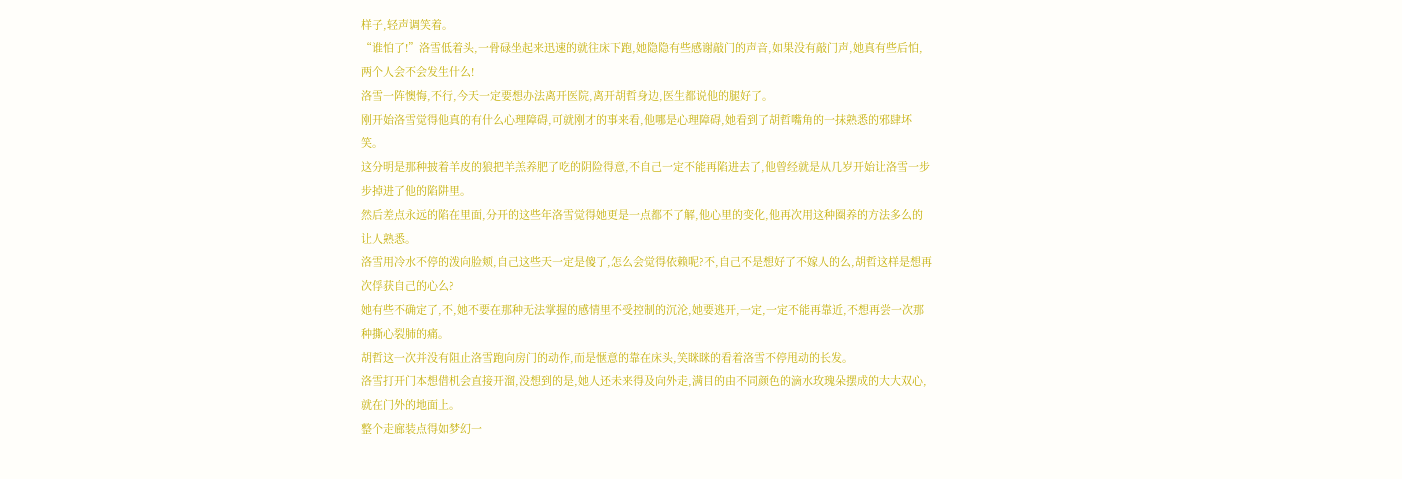样子,轻声调笑着。
“谁怕了!”洛雪低着头,一骨碌坐起来迅速的就往床下跑,她隐隐有些感谢敲门的声音,如果没有敲门声,她真有些后怕,两个人会不会发生什么!
洛雪一阵懊悔,不行,今天一定要想办法离开医院,离开胡哲身边,医生都说他的腿好了。
刚开始洛雪觉得他真的有什么心理障碍,可就刚才的事来看,他哪是心理障碍,她看到了胡哲嘴角的一抹熟悉的邪肆坏笑。
这分明是那种披着羊皮的狼把羊羔养肥了吃的阴险得意,不自己一定不能再陷进去了,他曾经就是从几岁开始让洛雪一步步掉进了他的陷阱里。
然后差点永远的陷在里面,分开的这些年洛雪觉得她更是一点都不了解,他心里的变化,他再次用这种圈养的方法多么的让人熟悉。
洛雪用冷水不停的泼向脸颊,自己这些天一定是傻了,怎么会觉得依赖呢?不,自己不是想好了不嫁人的么,胡哲这样是想再次俘获自己的心么?
她有些不确定了,不,她不要在那种无法掌握的感情里不受控制的沉沦,她要逃开,一定,一定不能再靠近,不想再尝一次那种撕心裂肺的痛。
胡哲这一次并没有阻止洛雪跑向房门的动作,而是惬意的靠在床头,笑眯眯的看着洛雪不停甩动的长发。
洛雪打开门本想借机会直接开溜,没想到的是,她人还未来得及向外走,满目的由不同颜色的滴水玫瑰朵摆成的大大双心,就在门外的地面上。
整个走廊装点得如梦幻一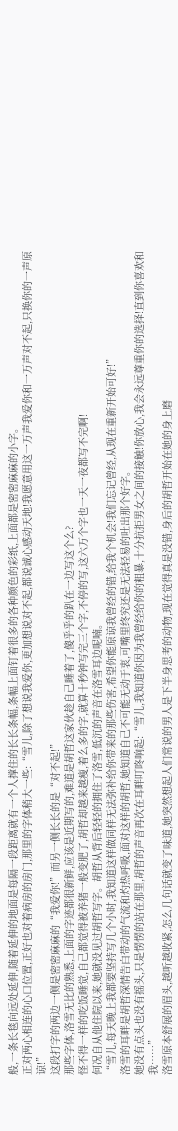般,一条长毯向远处延伸,随着延伸的地面是每隔一段距离就有一个人撑住的长长条幅,条幅上面钉着很多的各种颜色的彩纸,上面都是密密麻麻的小字。
正对两心相连的心口位置,正好也对着病房的房门,那里的字体稍大一些:“雪儿,除了想说我爱你,更加想说对不起,都说诚心感动天地!我愿意用这一万声我爱你和一万声对不起,只换你的一声原谅!”
这段打字的两边一侧是密密麻麻的“我爱你!”而另一侧长长的是“对不起!”
那些字体,洛雪无比的熟悉,上面的字迹都很新鲜,应该是近期写的,难道是胡哲这家伙趁自己睡着了,傻乎乎的趴在一边写这个么?
怪不得一样的吃饭睡觉,自己都觉得被养猪一般变肥了,胡哲却越来越瘦,着么多的字,就算十秒钟写完三个字,不停的写,这六万个字也一天一夜都写不完啊!
何况自从他住院以来,她就没见过胡哲写字。胡哲从背后轻轻的拥住了洛雪,低沉的声音在洛雪耳边呢喃。
“雪儿,每天晚上我都要坚持写几个小时,我知道这样做同样无法弥补给你带来的那些伤害,希望你能原谅我曾经的错,给我个机会!我们忘记曾经,从现在重新开始可好!”
洛雪的耳畔是胡哲深情告白带动的气流和灼热呼吸,面对这样的胡哲,她知道自己不可能无动于衷,可嘴里终究还是无法轻易的吐出那个好字。
她没有点头也没有摇头,只是愣愣的站在那里,胡哲的声音再次在耳畔叮咚响起:“雪儿,我知道你因为我曾经给你的粗暴,十分抗拒男女之间的接触!你放心,我会永远尊重你的选择!直到你喜欢和我……”
洛雪原本舒展的眉头,越听越收紧,怎么几句话就变了味道,她突然想起人们常说的男人是下半身思考的动物,现在觉得真是没错,身后的胡哲开始在她的身上磨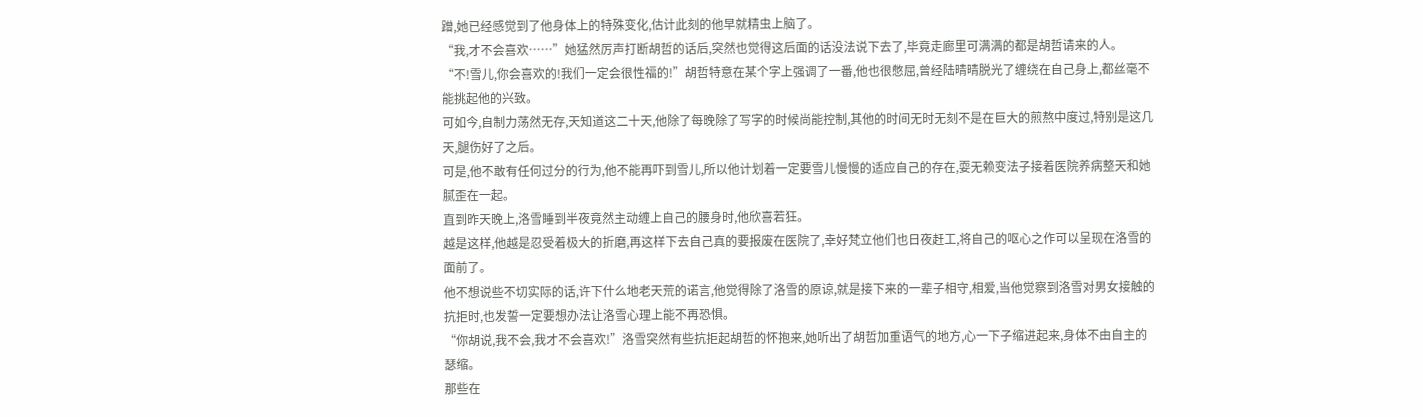蹭,她已经感觉到了他身体上的特殊变化,估计此刻的他早就精虫上脑了。
“我,才不会喜欢……”她猛然厉声打断胡哲的话后,突然也觉得这后面的话没法说下去了,毕竟走廊里可满满的都是胡哲请来的人。
“不!雪儿,你会喜欢的!我们一定会很性福的!”胡哲特意在某个字上强调了一番,他也很憋屈,曾经陆晴晴脱光了缠绕在自己身上,都丝毫不能挑起他的兴致。
可如今,自制力荡然无存,天知道这二十天,他除了每晚除了写字的时候尚能控制,其他的时间无时无刻不是在巨大的煎熬中度过,特别是这几天,腿伤好了之后。
可是,他不敢有任何过分的行为,他不能再吓到雪儿,所以他计划着一定要雪儿慢慢的适应自己的存在,耍无赖变法子接着医院养病整天和她腻歪在一起。
直到昨天晚上,洛雪睡到半夜竟然主动缠上自己的腰身时,他欣喜若狂。
越是这样,他越是忍受着极大的折磨,再这样下去自己真的要报废在医院了,幸好梵立他们也日夜赶工,将自己的呕心之作可以呈现在洛雪的面前了。
他不想说些不切实际的话,许下什么地老天荒的诺言,他觉得除了洛雪的原谅,就是接下来的一辈子相守,相爱,当他觉察到洛雪对男女接触的抗拒时,也发誓一定要想办法让洛雪心理上能不再恐惧。
“你胡说,我不会,我才不会喜欢!”洛雪突然有些抗拒起胡哲的怀抱来,她听出了胡哲加重语气的地方,心一下子缩进起来,身体不由自主的瑟缩。
那些在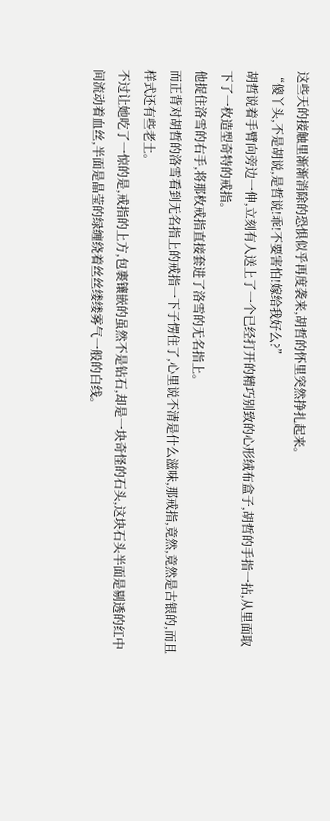这些天的接触里渐渐消除的恐惧似乎再度袭来,胡哲的怀里突然挣扎起来。
“傻丫头,不是胡说,是哲说!乖!不要害怕!嫁给我好么?”
胡哲说着手臂向旁边一伸,立刻有人送上了一个已经打开的精巧别致的心形绒布盒子,胡哲的手指一拈,从里面取下了一枚造型奇特的戒指。
他捉住洛雪的右手,将那枚戒指直接套进了洛雪的无名指上。
而正背对胡哲的洛雪看到无名指上的戒指一下子愣住了,心里说不清是什么滋味,那戒指,竟然,竟然是古银的,而且样式还有些老土。
不过让她吃了一惊的是,戒指的上方,包裹镶嵌的虽然不是钻石,却是一块奇怪的石头,这块石头半面是剔透的红中间流动着血丝,半面是晶莹的绿缠绕着丝丝缕缕雾气一般的白线。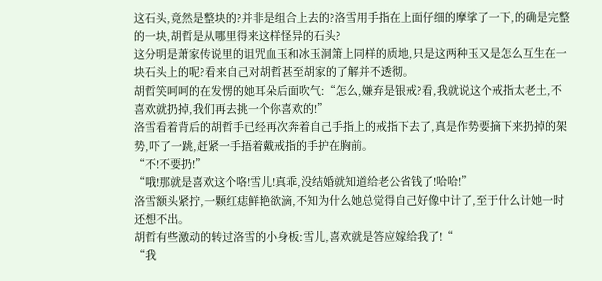这石头,竟然是整块的?并非是组合上去的?洛雪用手指在上面仔细的摩挲了一下,的确是完整的一块,胡哲是从哪里得来这样怪异的石头?
这分明是萧家传说里的诅咒血玉和冰玉洞箫上同样的质地,只是这两种玉又是怎么互生在一块石头上的呢?看来自己对胡哲甚至胡家的了解并不透彻。
胡哲笑呵呵的在发愣的她耳朵后面吹气:“怎么,嫌弃是银戒?看,我就说这个戒指太老土,不喜欢就扔掉,我们再去挑一个你喜欢的!”
洛雪看着背后的胡哲手已经再次奔着自己手指上的戒指下去了,真是作势要摘下来扔掉的架势,吓了一跳,赶紧一手捂着戴戒指的手护在胸前。
“不!不要扔!”
“哦!那就是喜欢这个咯!雪儿!真乖,没结婚就知道给老公省钱了!哈哈!”
洛雪额头紧拧,一颗红痣鲜艳欲滴,不知为什么她总觉得自己好像中计了,至于什么计她一时还想不出。
胡哲有些激动的转过洛雪的小身板:雪儿,喜欢就是答应嫁给我了!“
“我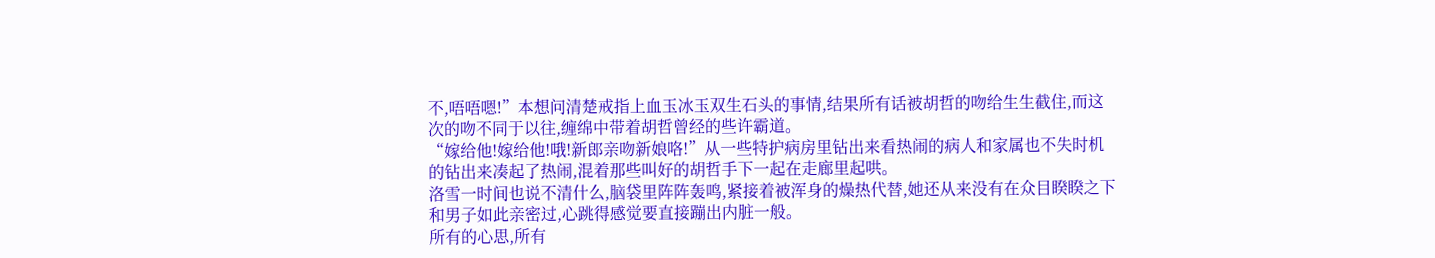不,唔唔嗯!”本想问清楚戒指上血玉冰玉双生石头的事情,结果所有话被胡哲的吻给生生截住,而这次的吻不同于以往,缠绵中带着胡哲曾经的些许霸道。
“嫁给他!嫁给他!哦!新郎亲吻新娘咯!”从一些特护病房里钻出来看热闹的病人和家属也不失时机的钻出来凑起了热闹,混着那些叫好的胡哲手下一起在走廊里起哄。
洛雪一时间也说不清什么,脑袋里阵阵轰鸣,紧接着被浑身的燥热代替,她还从来没有在众目睽睽之下和男子如此亲密过,心跳得感觉要直接蹦出内脏一般。
所有的心思,所有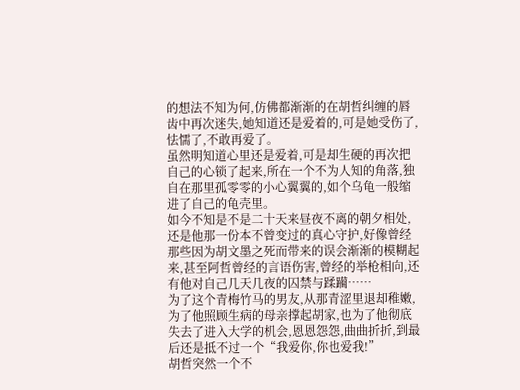的想法不知为何,仿佛都渐渐的在胡哲纠缠的唇齿中再次迷失,她知道还是爱着的,可是她受伤了,怯懦了,不敢再爱了。
虽然明知道心里还是爱着,可是却生硬的再次把自己的心锁了起来,所在一个不为人知的角落,独自在那里孤零零的小心翼翼的,如个乌龟一般缩进了自己的龟壳里。
如今不知是不是二十天来昼夜不离的朝夕相处,还是他那一份本不曾变过的真心守护,好像曾经那些因为胡文墨之死而带来的误会渐渐的模糊起来,甚至阿哲曾经的言语伤害,曾经的举枪相向,还有他对自己几天几夜的囚禁与蹂躏……
为了这个青梅竹马的男友,从那青涩里退却稚嫩,为了他照顾生病的母亲撑起胡家,也为了他彻底失去了进入大学的机会,恩恩怨怨,曲曲折折,到最后还是抵不过一个“我爱你,你也爱我!”
胡哲突然一个不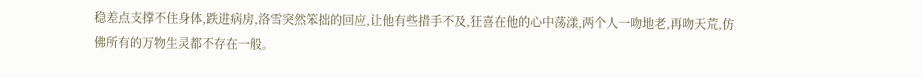稳差点支撑不住身体,跌进病房,洛雪突然笨拙的回应,让他有些措手不及,狂喜在他的心中荡漾,两个人一吻地老,再吻天荒,仿佛所有的万物生灵都不存在一般。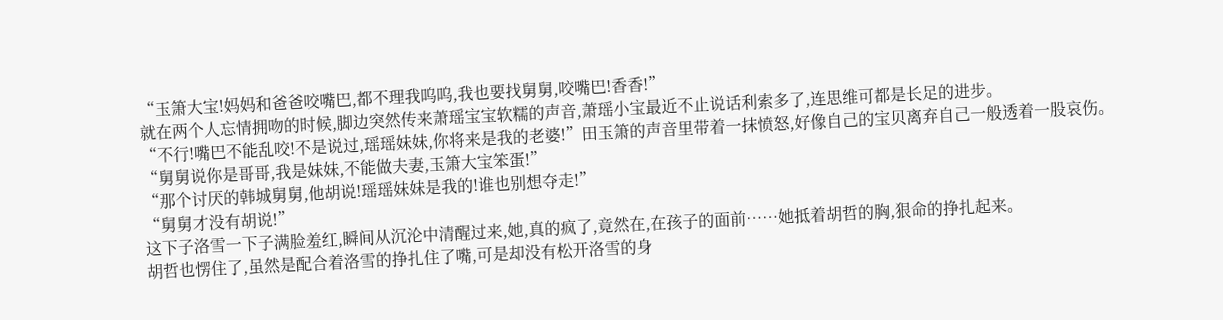“玉箫大宝!妈妈和爸爸咬嘴巴,都不理我呜呜,我也要找舅舅,咬嘴巴!香香!”
就在两个人忘情拥吻的时候,脚边突然传来萧瑶宝宝软糯的声音,萧瑶小宝最近不止说话利索多了,连思维可都是长足的进步。
“不行!嘴巴不能乱咬!不是说过,瑶瑶妹妹,你将来是我的老婆!”田玉箫的声音里带着一抹愤怒,好像自己的宝贝离弃自己一般透着一股哀伤。
“舅舅说你是哥哥,我是妹妹,不能做夫妻,玉箫大宝笨蛋!”
“那个讨厌的韩城舅舅,他胡说!瑶瑶妹妹是我的!谁也别想夺走!”
“舅舅才没有胡说!”
这下子洛雪一下子满脸羞红,瞬间从沉沦中清醒过来,她,真的疯了,竟然在,在孩子的面前……她抵着胡哲的胸,狠命的挣扎起来。
胡哲也愣住了,虽然是配合着洛雪的挣扎住了嘴,可是却没有松开洛雪的身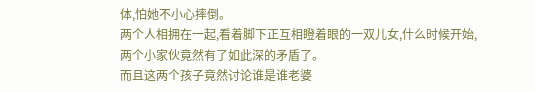体,怕她不小心摔倒。
两个人相拥在一起,看着脚下正互相瞪着眼的一双儿女,什么时候开始,两个小家伙竟然有了如此深的矛盾了。
而且这两个孩子竟然讨论谁是谁老婆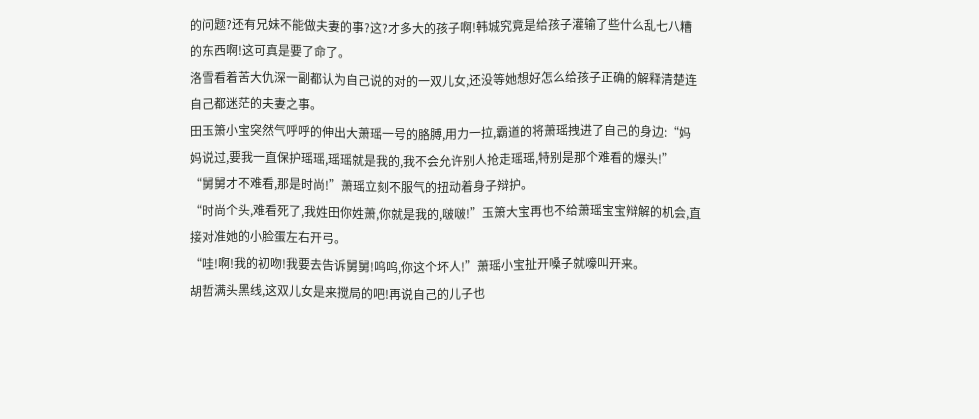的问题?还有兄妹不能做夫妻的事?这?才多大的孩子啊!韩城究竟是给孩子灌输了些什么乱七八糟的东西啊!这可真是要了命了。
洛雪看着苦大仇深一副都认为自己说的对的一双儿女,还没等她想好怎么给孩子正确的解释清楚连自己都迷茫的夫妻之事。
田玉箫小宝突然气呼呼的伸出大萧瑶一号的胳膊,用力一拉,霸道的将萧瑶拽进了自己的身边:“妈妈说过,要我一直保护瑶瑶,瑶瑶就是我的,我不会允许别人抢走瑶瑶,特别是那个难看的爆头!”
“舅舅才不难看,那是时尚!”萧瑶立刻不服气的扭动着身子辩护。
“时尚个头,难看死了,我姓田你姓萧,你就是我的,啵啵!”玉箫大宝再也不给萧瑶宝宝辩解的机会,直接对准她的小脸蛋左右开弓。
“哇!啊!我的初吻!我要去告诉舅舅!呜呜,你这个坏人!”萧瑶小宝扯开嗓子就嚎叫开来。
胡哲满头黑线,这双儿女是来搅局的吧!再说自己的儿子也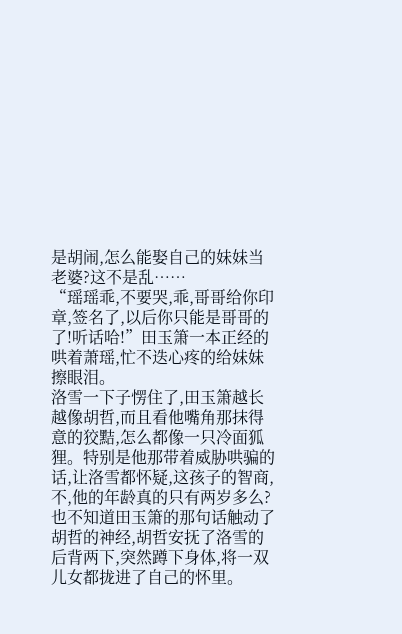是胡闹,怎么能娶自己的妹妹当老婆?这不是乱……
“瑶瑶乖,不要哭,乖,哥哥给你印章,签名了,以后你只能是哥哥的了!听话哈!”田玉箫一本正经的哄着萧瑶,忙不迭心疼的给妹妹擦眼泪。
洛雪一下子愣住了,田玉箫越长越像胡哲,而且看他嘴角那抹得意的狡黠,怎么都像一只冷面狐狸。特别是他那带着威胁哄骗的话,让洛雪都怀疑,这孩子的智商,不,他的年龄真的只有两岁多么?
也不知道田玉箫的那句话触动了胡哲的神经,胡哲安抚了洛雪的后背两下,突然蹲下身体,将一双儿女都拢进了自己的怀里。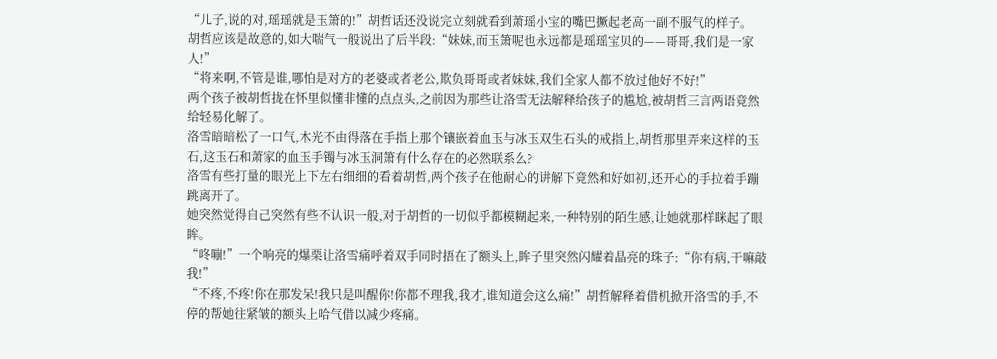“儿子,说的对,瑶瑶就是玉箫的!”胡哲话还没说完立刻就看到萧瑶小宝的嘴巴撅起老高一副不服气的样子。
胡哲应该是故意的,如大喘气一般说出了后半段:“妹妹,而玉箫呢也永远都是瑶瑶宝贝的——哥哥,我们是一家人!”
“将来啊,不管是谁,哪怕是对方的老婆或者老公,欺负哥哥或者妹妹,我们全家人都不放过他好不好!”
两个孩子被胡哲拢在怀里似懂非懂的点点头,之前因为那些让洛雪无法解释给孩子的尴尬,被胡哲三言两语竟然给轻易化解了。
洛雪暗暗松了一口气,木光不由得落在手指上那个镶嵌着血玉与冰玉双生石头的戒指上,胡哲那里弄来这样的玉石,这玉石和萧家的血玉手镯与冰玉洞箫有什么存在的必然联系么?
洛雪有些打量的眼光上下左右细细的看着胡哲,两个孩子在他耐心的讲解下竟然和好如初,还开心的手拉着手蹦跳离开了。
她突然觉得自己突然有些不认识一般,对于胡哲的一切似乎都模糊起来,一种特别的陌生感,让她就那样眯起了眼眸。
“咚嘣!”一个响亮的爆栗让洛雪痛呼着双手同时捂在了额头上,眸子里突然闪耀着晶亮的珠子:“你有病,干嘛敲我!”
“不疼,不疼!你在那发呆!我只是叫醒你!你都不理我,我才,谁知道会这么痛!”胡哲解释着借机掀开洛雪的手,不停的帮她往紧皱的额头上哈气借以减少疼痛。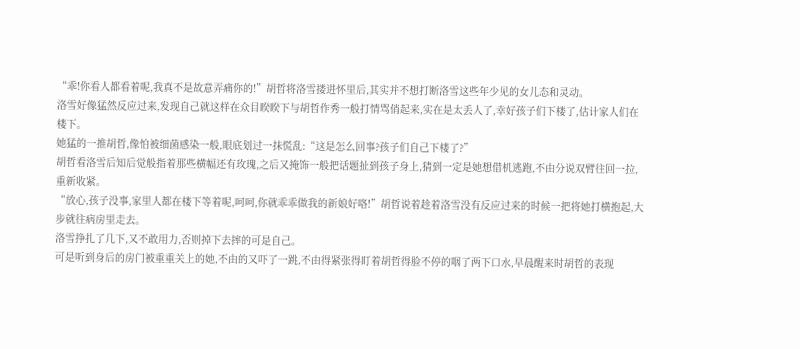“乖!你看人都看着呢,我真不是故意弄痛你的!”胡哲将洛雪搂进怀里后,其实并不想打断洛雪这些年少见的女儿态和灵动。
洛雪好像猛然反应过来,发现自己就这样在众目睽睽下与胡哲作秀一般打情骂俏起来,实在是太丢人了,幸好孩子们下楼了,估计家人们在楼下。
她猛的一推胡哲,像怕被细菌感染一般,眼底划过一抹慌乱:“这是怎么回事?孩子们自己下楼了?”
胡哲看洛雪后知后觉般指着那些横幅还有玫瑰,之后又掩饰一般把话题扯到孩子身上,猜到一定是她想借机逃跑,不由分说双臂往回一拉,重新收紧。
“放心,孩子没事,家里人都在楼下等着呢,呵呵,你就乖乖做我的新娘好咯!”胡哲说着趁着洛雪没有反应过来的时候一把将她打横抱起,大步就往病房里走去。
洛雪挣扎了几下,又不敢用力,否则掉下去摔的可是自己。
可是听到身后的房门被重重关上的她,不由的又吓了一跳,不由得紧张得盯着胡哲得脸不停的咽了两下口水,早晨醒来时胡哲的表现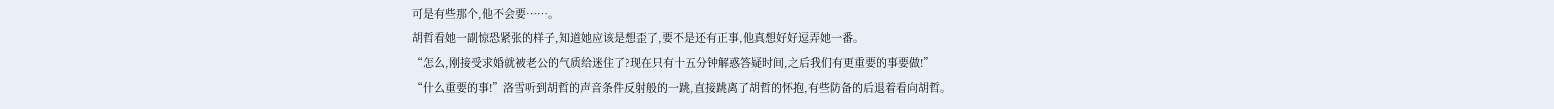可是有些那个,他不会要……。
胡哲看她一副惊恐紧张的样子,知道她应该是想歪了,要不是还有正事,他真想好好逗弄她一番。
“怎么,刚接受求婚就被老公的气质给迷住了?现在只有十五分钟解惑答疑时间,之后我们有更重要的事要做!”
“什么重要的事!”洛雪听到胡哲的声音条件反射般的一跳,直接跳离了胡哲的怀抱,有些防备的后退着看向胡哲。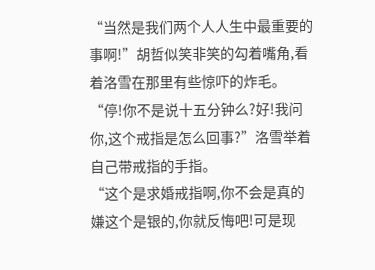“当然是我们两个人人生中最重要的事啊!”胡哲似笑非笑的勾着嘴角,看着洛雪在那里有些惊吓的炸毛。
“停!你不是说十五分钟么?好!我问你,这个戒指是怎么回事?”洛雪举着自己带戒指的手指。
“这个是求婚戒指啊,你不会是真的嫌这个是银的,你就反悔吧!可是现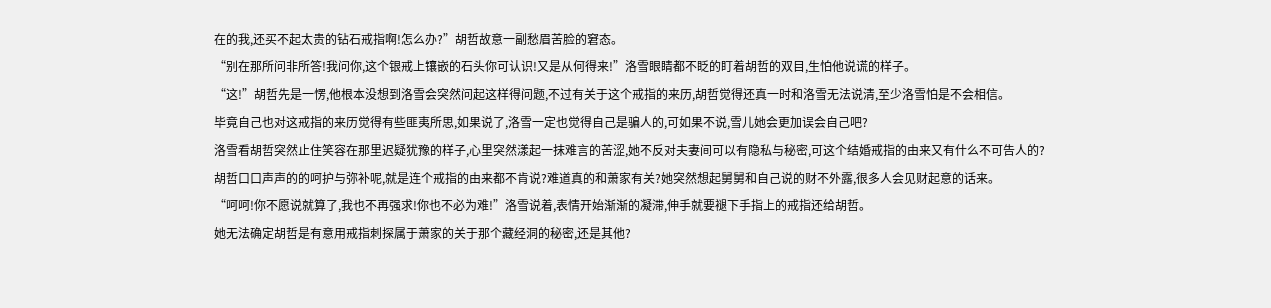在的我,还买不起太贵的钻石戒指啊!怎么办?”胡哲故意一副愁眉苦脸的窘态。
“别在那所问非所答!我问你,这个银戒上镶嵌的石头你可认识!又是从何得来!”洛雪眼睛都不眨的盯着胡哲的双目,生怕他说谎的样子。
“这!”胡哲先是一愣,他根本没想到洛雪会突然问起这样得问题,不过有关于这个戒指的来历,胡哲觉得还真一时和洛雪无法说清,至少洛雪怕是不会相信。
毕竟自己也对这戒指的来历觉得有些匪夷所思,如果说了,洛雪一定也觉得自己是骗人的,可如果不说,雪儿她会更加误会自己吧?
洛雪看胡哲突然止住笑容在那里迟疑犹豫的样子,心里突然漾起一抹难言的苦涩,她不反对夫妻间可以有隐私与秘密,可这个结婚戒指的由来又有什么不可告人的?
胡哲口口声声的的呵护与弥补呢,就是连个戒指的由来都不肯说?难道真的和萧家有关?她突然想起舅舅和自己说的财不外露,很多人会见财起意的话来。
“呵呵!你不愿说就算了,我也不再强求!你也不必为难!”洛雪说着,表情开始渐渐的凝滞,伸手就要褪下手指上的戒指还给胡哲。
她无法确定胡哲是有意用戒指刺探属于萧家的关于那个藏经洞的秘密,还是其他?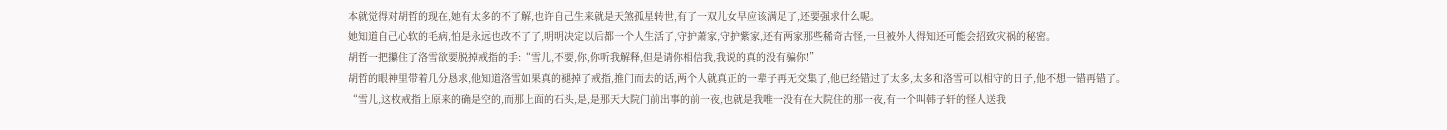本就觉得对胡哲的现在,她有太多的不了解,也许自己生来就是天煞孤星转世,有了一双儿女早应该满足了,还要强求什么呢。
她知道自己心软的毛病,怕是永远也改不了了,明明决定以后都一个人生活了,守护萧家,守护紫家,还有两家那些稀奇古怪,一旦被外人得知还可能会招致灾祸的秘密。
胡哲一把攥住了洛雪欲要脱掉戒指的手:“雪儿,不要,你,你听我解释,但是请你相信我,我说的真的没有骗你!”
胡哲的眼神里带着几分恳求,他知道洛雪如果真的褪掉了戒指,推门而去的话,两个人就真正的一辈子再无交集了,他已经错过了太多,太多和洛雪可以相守的日子,他不想一错再错了。
“雪儿,这枚戒指上原来的确是空的,而那上面的石头,是,是那天大院门前出事的前一夜,也就是我唯一没有在大院住的那一夜,有一个叫韩子轩的怪人送我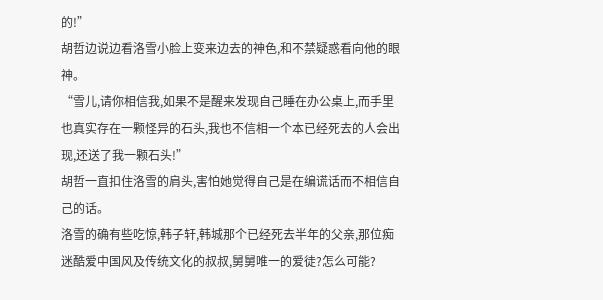的!”
胡哲边说边看洛雪小脸上变来边去的神色,和不禁疑惑看向他的眼神。
“雪儿,请你相信我,如果不是醒来发现自己睡在办公桌上,而手里也真实存在一颗怪异的石头,我也不信相一个本已经死去的人会出现,还送了我一颗石头!”
胡哲一直扣住洛雪的肩头,害怕她觉得自己是在编谎话而不相信自己的话。
洛雪的确有些吃惊,韩子轩,韩城那个已经死去半年的父亲,那位痴迷酷爱中国风及传统文化的叔叔,舅舅唯一的爱徒?怎么可能?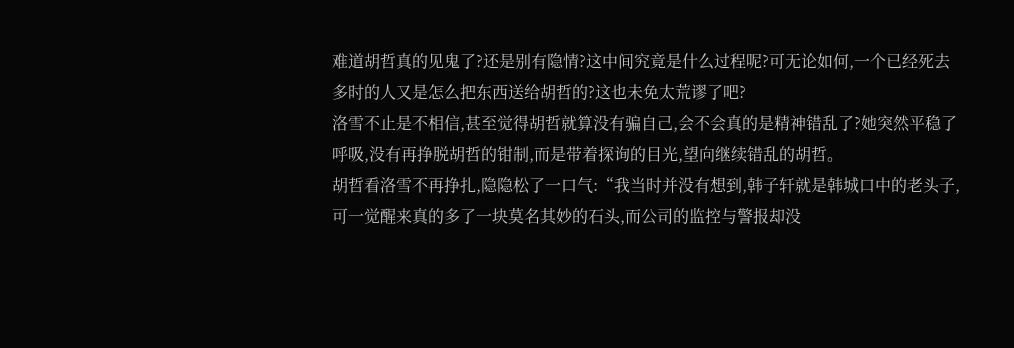难道胡哲真的见鬼了?还是别有隐情?这中间究竟是什么过程呢?可无论如何,一个已经死去多时的人又是怎么把东西送给胡哲的?这也未免太荒谬了吧?
洛雪不止是不相信,甚至觉得胡哲就算没有骗自己,会不会真的是精神错乱了?她突然平稳了呼吸,没有再挣脱胡哲的钳制,而是带着探询的目光,望向继续错乱的胡哲。
胡哲看洛雪不再挣扎,隐隐松了一口气:“我当时并没有想到,韩子轩就是韩城口中的老头子,可一觉醒来真的多了一块莫名其妙的石头,而公司的监控与警报却没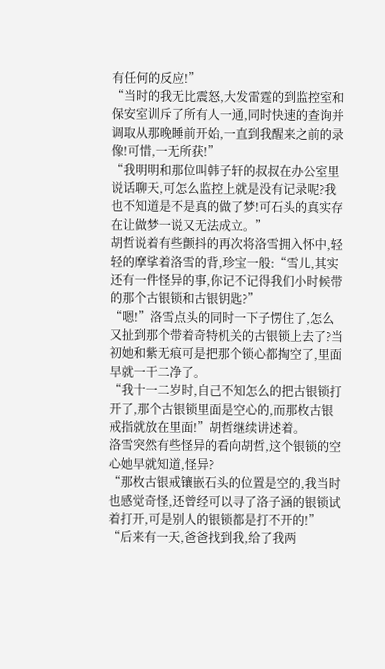有任何的反应!”
“当时的我无比震怒,大发雷霆的到监控室和保安室训斥了所有人一通,同时快速的查询并调取从那晚睡前开始,一直到我醒来之前的录像!可惜,一无所获!”
“我明明和那位叫韩子轩的叔叔在办公室里说话聊天,可怎么监控上就是没有记录呢?我也不知道是不是真的做了梦!可石头的真实存在让做梦一说又无法成立。”
胡哲说着有些颤抖的再次将洛雪拥入怀中,轻轻的摩挲着洛雪的背,珍宝一般:“雪儿,其实还有一件怪异的事,你记不记得我们小时候带的那个古银锁和古银钥匙?”
“嗯!”洛雪点头的同时一下子愣住了,怎么又扯到那个带着奇特机关的古银锁上去了?当初她和紫无痕可是把那个锁心都掏空了,里面早就一干二净了。
“我十一二岁时,自己不知怎么的把古银锁打开了,那个古银锁里面是空心的,而那枚古银戒指就放在里面!”胡哲继续讲述着。
洛雪突然有些怪异的看向胡哲,这个银锁的空心她早就知道,怪异?
“那枚古银戒镶嵌石头的位置是空的,我当时也感觉奇怪,还曾经可以寻了洛子涵的银锁试着打开,可是别人的银锁都是打不开的!”
“后来有一天,爸爸找到我,给了我两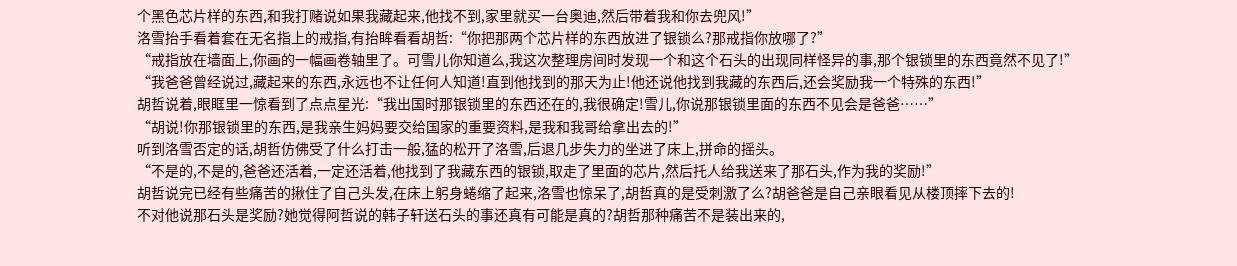个黑色芯片样的东西,和我打赌说如果我藏起来,他找不到,家里就买一台奥迪,然后带着我和你去兜风!”
洛雪抬手看着套在无名指上的戒指,有抬眸看看胡哲:“你把那两个芯片样的东西放进了银锁么?那戒指你放哪了?”
“戒指放在墙面上,你画的一幅画卷轴里了。可雪儿你知道么,我这次整理房间时发现一个和这个石头的出现同样怪异的事,那个银锁里的东西竟然不见了!”
“我爸爸曾经说过,藏起来的东西,永远也不让任何人知道!直到他找到的那天为止!他还说他找到我藏的东西后,还会奖励我一个特殊的东西!”
胡哲说着,眼眶里一惊看到了点点星光:“我出国时那银锁里的东西还在的,我很确定!雪儿,你说那银锁里面的东西不见会是爸爸……”
“胡说!你那银锁里的东西,是我亲生妈妈要交给国家的重要资料,是我和我哥给拿出去的!”
听到洛雪否定的话,胡哲仿佛受了什么打击一般,猛的松开了洛雪,后退几步失力的坐进了床上,拼命的摇头。
“不是的,不是的,爸爸还活着,一定还活着,他找到了我藏东西的银锁,取走了里面的芯片,然后托人给我送来了那石头,作为我的奖励!”
胡哲说完已经有些痛苦的揪住了自己头发,在床上躬身蜷缩了起来,洛雪也惊呆了,胡哲真的是受刺激了么?胡爸爸是自己亲眼看见从楼顶摔下去的!
不对他说那石头是奖励?她觉得阿哲说的韩子轩送石头的事还真有可能是真的?胡哲那种痛苦不是装出来的,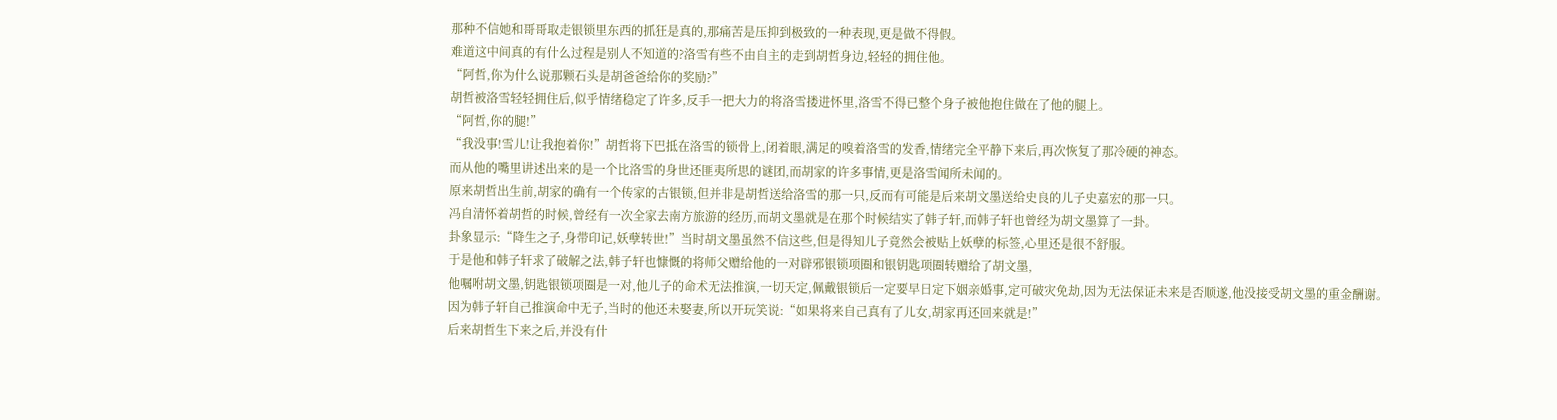那种不信她和哥哥取走银锁里东西的抓狂是真的,那痛苦是压抑到极致的一种表现,更是做不得假。
难道这中间真的有什么过程是别人不知道的?洛雪有些不由自主的走到胡哲身边,轻轻的拥住他。
“阿哲,你为什么说那颗石头是胡爸爸给你的奖励?”
胡哲被洛雪轻轻拥住后,似乎情绪稳定了许多,反手一把大力的将洛雪搂进怀里,洛雪不得已整个身子被他抱住做在了他的腿上。
“阿哲,你的腿!”
“我没事!雪儿!让我抱着你!”胡哲将下巴抵在洛雪的锁骨上,闭着眼,满足的嗅着洛雪的发香,情绪完全平静下来后,再次恢复了那冷硬的神态。
而从他的嘴里讲述出来的是一个比洛雪的身世还匪夷所思的谜团,而胡家的许多事情,更是洛雪闻所未闻的。
原来胡哲出生前,胡家的确有一个传家的古银锁,但并非是胡哲送给洛雪的那一只,反而有可能是后来胡文墨送给史良的儿子史嘉宏的那一只。
冯自清怀着胡哲的时候,曾经有一次全家去南方旅游的经历,而胡文墨就是在那个时候结实了韩子轩,而韩子轩也曾经为胡文墨算了一卦。
卦象显示:“降生之子,身带印记,妖孽转世!”当时胡文墨虽然不信这些,但是得知儿子竟然会被贴上妖孽的标签,心里还是很不舒服。
于是他和韩子轩求了破解之法,韩子轩也慷慨的将师父赠给他的一对辟邪银锁项圈和银钥匙项圈转赠给了胡文墨,
他嘱咐胡文墨,钥匙银锁项圈是一对,他儿子的命术无法推演,一切天定,佩戴银锁后一定要早日定下姻亲婚事,定可破灾免劫,因为无法保证未来是否顺遂,他没接受胡文墨的重金酬谢。
因为韩子轩自己推演命中无子,当时的他还未娶妻,所以开玩笑说:“如果将来自己真有了儿女,胡家再还回来就是!”
后来胡哲生下来之后,并没有什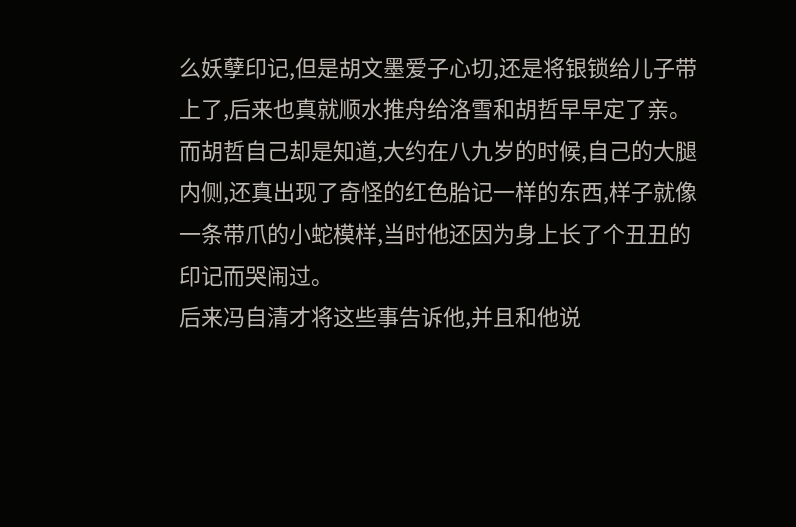么妖孽印记,但是胡文墨爱子心切,还是将银锁给儿子带上了,后来也真就顺水推舟给洛雪和胡哲早早定了亲。
而胡哲自己却是知道,大约在八九岁的时候,自己的大腿内侧,还真出现了奇怪的红色胎记一样的东西,样子就像一条带爪的小蛇模样,当时他还因为身上长了个丑丑的印记而哭闹过。
后来冯自清才将这些事告诉他,并且和他说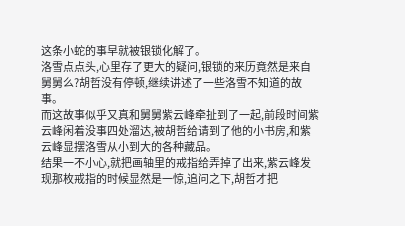这条小蛇的事早就被银锁化解了。
洛雪点点头,心里存了更大的疑问,银锁的来历竟然是来自舅舅么?胡哲没有停顿,继续讲述了一些洛雪不知道的故事。
而这故事似乎又真和舅舅紫云峰牵扯到了一起,前段时间紫云峰闲着没事四处溜达,被胡哲给请到了他的小书房,和紫云峰显摆洛雪从小到大的各种藏品。
结果一不小心,就把画轴里的戒指给弄掉了出来,紫云峰发现那枚戒指的时候显然是一惊,追问之下,胡哲才把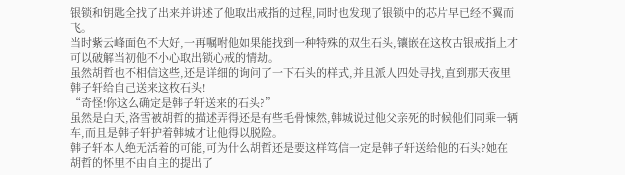银锁和钥匙全找了出来并讲述了他取出戒指的过程,同时也发现了银锁中的芯片早已经不翼而飞。
当时紫云峰面色不大好,一再嘱咐他如果能找到一种特殊的双生石头,镶嵌在这枚古银戒指上才可以破解当初他不小心取出锁心戒的情劫。
虽然胡哲也不相信这些,还是详细的询问了一下石头的样式,并且派人四处寻找,直到那天夜里韩子轩给自己送来这枚石头!
“奇怪!你这么确定是韩子轩送来的石头?”
虽然是白天,洛雪被胡哲的描述弄得还是有些毛骨悚然,韩城说过他父亲死的时候他们同乘一辆车,而且是韩子轩护着韩城才让他得以脱险。
韩子轩本人绝无活着的可能,可为什么胡哲还是要这样笃信一定是韩子轩送给他的石头?她在胡哲的怀里不由自主的提出了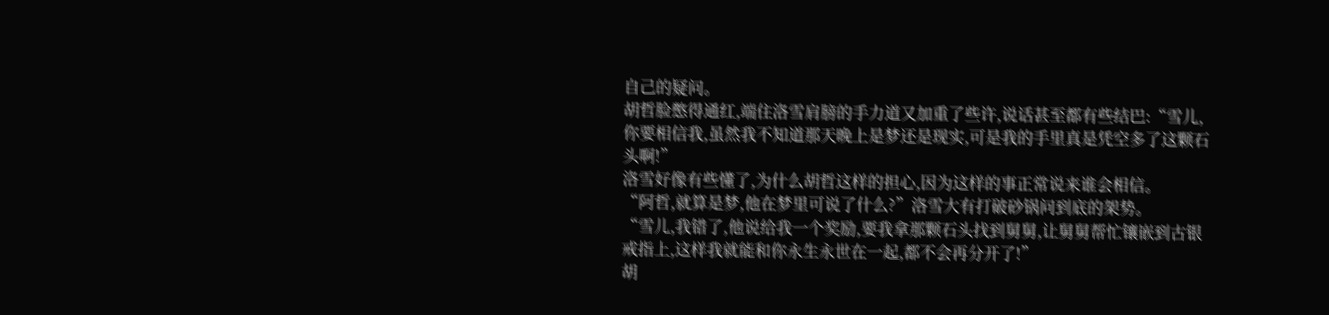自己的疑问。
胡哲脸憋得通红,端住洛雪肩膀的手力道又加重了些许,说话甚至都有些结巴:“雪儿,你要相信我,虽然我不知道那天晚上是梦还是现实,可是我的手里真是凭空多了这颗石头啊!”
洛雪好像有些懂了,为什么胡哲这样的担心,因为这样的事正常说来谁会相信。
“阿哲,就算是梦,他在梦里可说了什么?”洛雪大有打破砂锅问到底的架势。
“雪儿,我错了,他说给我一个奖励,要我拿那颗石头找到舅舅,让舅舅帮忙镶嵌到古银戒指上,这样我就能和你永生永世在一起,都不会再分开了!”
胡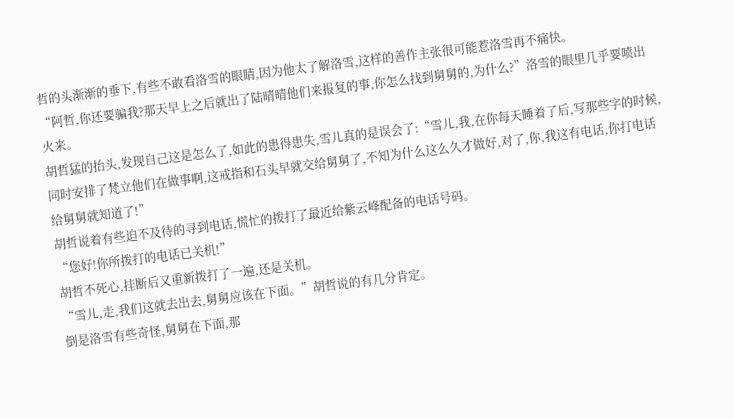哲的头渐渐的垂下,有些不敢看洛雪的眼睛,因为他太了解洛雪,这样的善作主张很可能惹洛雪再不痛快。
“阿哲,你还要骗我?那天早上之后就出了陆晴晴他们来报复的事,你怎么找到舅舅的,为什么?”洛雪的眼里几乎要喷出火来。
胡哲猛的抬头,发现自己这是怎么了,如此的患得患失,雪儿真的是误会了:“雪儿,我,在你每天睡着了后,写那些字的时候,同时安排了梵立他们在做事啊,这戒指和石头早就交给舅舅了,不知为什么这么久才做好,对了,你,我这有电话,你打电话给舅舅就知道了!”
胡哲说着有些迫不及待的寻到电话,慌忙的拨打了最近给紫云峰配备的电话号码。
“您好!你所拨打的电话已关机!”
胡哲不死心,挂断后又重新拨打了一遍,还是关机。
“雪儿,走,我们这就去出去,舅舅应该在下面。”胡哲说的有几分肯定。
倒是洛雪有些奇怪,舅舅在下面,那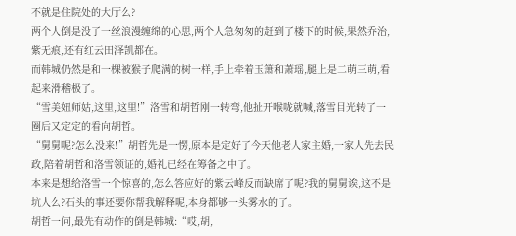不就是住院处的大厅么?
两个人倒是没了一丝浪漫缠绵的心思,两个人急匆匆的赶到了楼下的时候,果然乔治,紫无痕,还有红云田泽凯都在。
而韩城仍然是和一棵被猴子爬满的树一样,手上牵着玉箫和萧瑶,腿上是二萌三萌,看起来滑稽极了。
“雪美妞师姑,这里,这里!”洛雪和胡哲刚一转弯,他扯开喉咙就喊,落雪目光转了一圈后又定定的看向胡哲。
“舅舅呢?怎么没来!”胡哲先是一愣,原本是定好了今天他老人家主婚,一家人先去民政,陪着胡哲和洛雪领证的,婚礼已经在筹备之中了。
本来是想给洛雪一个惊喜的,怎么答应好的紫云峰反而缺席了呢?我的舅舅诶,这不是坑人么?石头的事还要你帮我解释呢,本身都够一头雾水的了。
胡哲一问,最先有动作的倒是韩城:“哎,胡,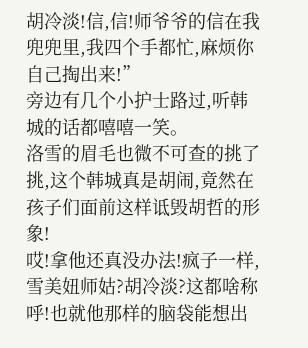胡冷淡!信,信!师爷爷的信在我兜兜里,我四个手都忙,麻烦你自己掏出来!”
旁边有几个小护士路过,听韩城的话都嘻嘻一笑。
洛雪的眉毛也微不可查的挑了挑,这个韩城真是胡闹,竟然在孩子们面前这样诋毁胡哲的形象!
哎!拿他还真没办法!疯子一样,雪美妞师姑?胡冷淡?这都啥称呼!也就他那样的脑袋能想出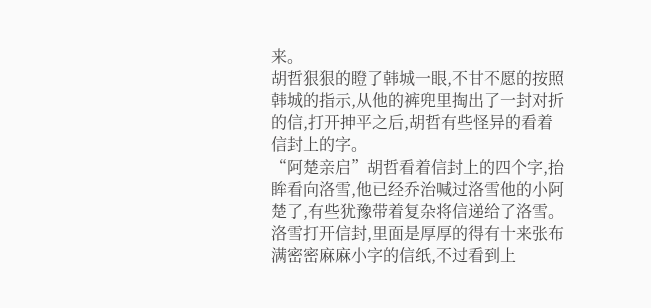来。
胡哲狠狠的瞪了韩城一眼,不甘不愿的按照韩城的指示,从他的裤兜里掏出了一封对折的信,打开抻平之后,胡哲有些怪异的看着信封上的字。
“阿楚亲启”胡哲看着信封上的四个字,抬眸看向洛雪,他已经乔治喊过洛雪他的小阿楚了,有些犹豫带着复杂将信递给了洛雪。
洛雪打开信封,里面是厚厚的得有十来张布满密密麻麻小字的信纸,不过看到上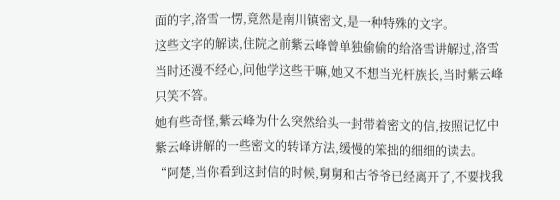面的字,洛雪一愣,竟然是南川镇密文,是一种特殊的文字。
这些文字的解读,住院之前紫云峰曾单独偷偷的给洛雪讲解过,洛雪当时还漫不经心,问他学这些干嘛,她又不想当光杆族长,当时紫云峰只笑不答。
她有些奇怪,紫云峰为什么突然给头一封带着密文的信,按照记忆中紫云峰讲解的一些密文的转译方法,缓慢的笨拙的细细的读去。
“阿楚,当你看到这封信的时候,舅舅和古爷爷已经离开了,不要找我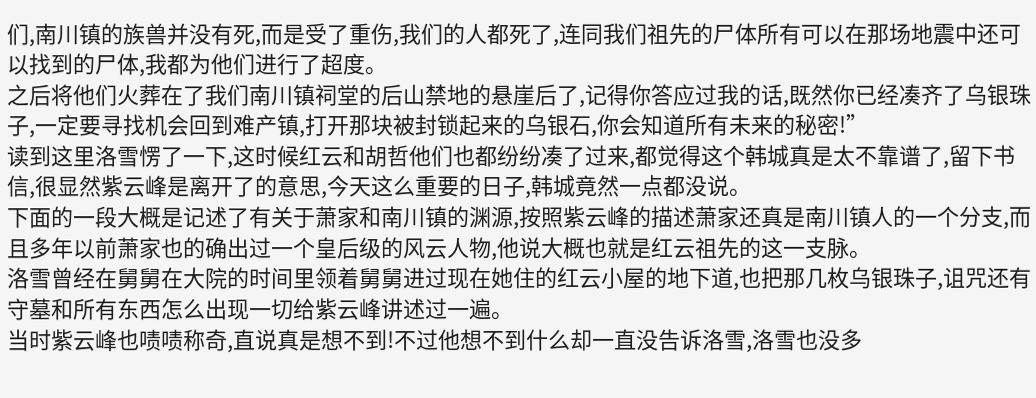们,南川镇的族兽并没有死,而是受了重伤,我们的人都死了,连同我们祖先的尸体所有可以在那场地震中还可以找到的尸体,我都为他们进行了超度。
之后将他们火葬在了我们南川镇祠堂的后山禁地的悬崖后了,记得你答应过我的话,既然你已经凑齐了乌银珠子,一定要寻找机会回到难产镇,打开那块被封锁起来的乌银石,你会知道所有未来的秘密!”
读到这里洛雪愣了一下,这时候红云和胡哲他们也都纷纷凑了过来,都觉得这个韩城真是太不靠谱了,留下书信,很显然紫云峰是离开了的意思,今天这么重要的日子,韩城竟然一点都没说。
下面的一段大概是记述了有关于萧家和南川镇的渊源,按照紫云峰的描述萧家还真是南川镇人的一个分支,而且多年以前萧家也的确出过一个皇后级的风云人物,他说大概也就是红云祖先的这一支脉。
洛雪曾经在舅舅在大院的时间里领着舅舅进过现在她住的红云小屋的地下道,也把那几枚乌银珠子,诅咒还有守墓和所有东西怎么出现一切给紫云峰讲述过一遍。
当时紫云峰也啧啧称奇,直说真是想不到!不过他想不到什么却一直没告诉洛雪,洛雪也没多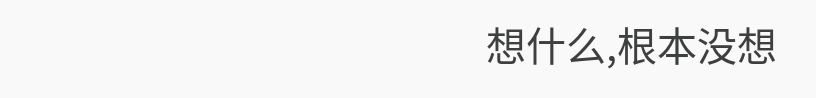想什么,根本没想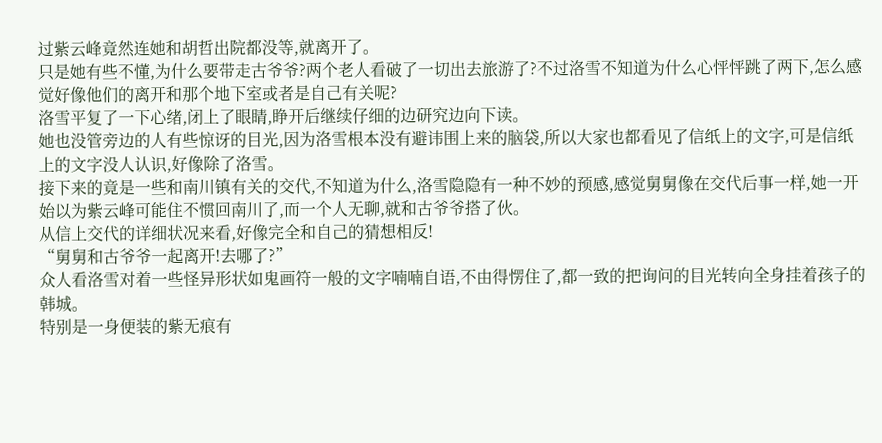过紫云峰竟然连她和胡哲出院都没等,就离开了。
只是她有些不懂,为什么要带走古爷爷?两个老人看破了一切出去旅游了?不过洛雪不知道为什么心怦怦跳了两下,怎么感觉好像他们的离开和那个地下室或者是自己有关呢?
洛雪平复了一下心绪,闭上了眼睛,睁开后继续仔细的边研究边向下读。
她也没管旁边的人有些惊讶的目光,因为洛雪根本没有避讳围上来的脑袋,所以大家也都看见了信纸上的文字,可是信纸上的文字没人认识,好像除了洛雪。
接下来的竟是一些和南川镇有关的交代,不知道为什么,洛雪隐隐有一种不妙的预感,感觉舅舅像在交代后事一样,她一开始以为紫云峰可能住不惯回南川了,而一个人无聊,就和古爷爷搭了伙。
从信上交代的详细状况来看,好像完全和自己的猜想相反!
“舅舅和古爷爷一起离开!去哪了?”
众人看洛雪对着一些怪异形状如鬼画符一般的文字喃喃自语,不由得愣住了,都一致的把询问的目光转向全身挂着孩子的韩城。
特别是一身便装的紫无痕有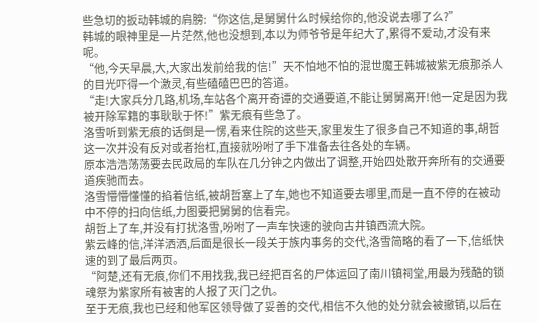些急切的扳动韩城的肩膀:“你这信,是舅舅什么时候给你的,他没说去哪了么?”
韩城的眼神里是一片茫然,他也没想到,本以为师爷爷是年纪大了,累得不爱动,才没有来呢。
“他,今天早晨,大,大家出发前给我的信!”天不怕地不怕的混世魔王韩城被紫无痕那杀人的目光吓得一个激灵,有些磕磕巴巴的答道。
“走!大家兵分几路,机场,车站各个离开奇谭的交通要道,不能让舅舅离开!他一定是因为我被开除军籍的事耿耿于怀!”紫无痕有些急了。
洛雪听到紫无痕的话倒是一愣,看来住院的这些天,家里发生了很多自己不知道的事,胡哲这一次并没有反对或者抬杠,直接就吩咐了手下准备去往各处的车辆。
原本浩浩荡荡要去民政局的车队在几分钟之内做出了调整,开始四处散开奔所有的交通要道疾驰而去。
洛雪懵懵懂懂的掐着信纸,被胡哲塞上了车,她也不知道要去哪里,而是一直不停的在被动中不停的扫向信纸,力图要把舅舅的信看完。
胡哲上了车,并没有打扰洛雪,吩咐了一声车快速的驶向古井镇西流大院。
紫云峰的信,洋洋洒洒,后面是很长一段关于族内事务的交代,洛雪简略的看了一下,信纸快速的到了最后两页。
“阿楚,还有无痕,你们不用找我,我已经把百名的尸体运回了南川镇祠堂,用最为残酷的锁魂祭为紫家所有被害的人报了灭门之仇。
至于无痕,我也已经和他军区领导做了妥善的交代,相信不久他的处分就会被撤销,以后在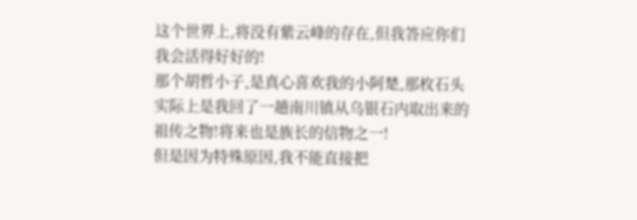这个世界上,将没有紫云峰的存在,但我答应你们我会活得好好的!
那个胡哲小子,是真心喜欢我的小阿楚,那枚石头实际上是我回了一趟南川镇从乌银石内取出来的祖传之物!将来也是族长的信物之一!
但是因为特殊原因,我不能直接把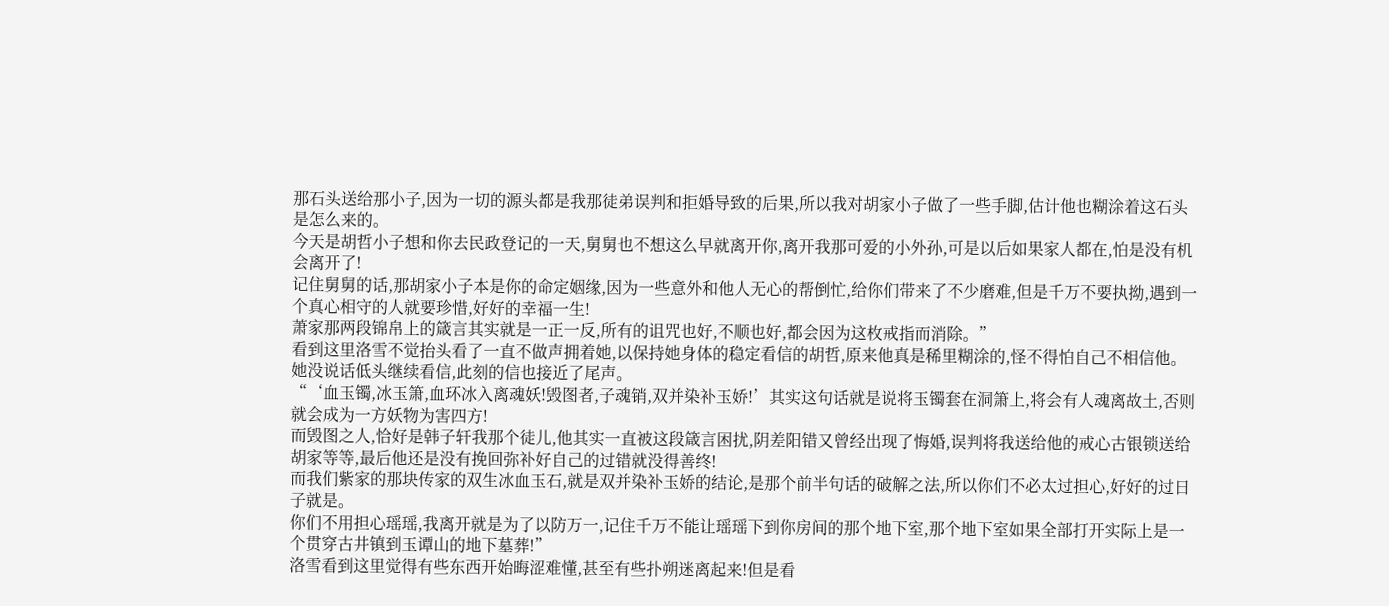那石头送给那小子,因为一切的源头都是我那徒弟误判和拒婚导致的后果,所以我对胡家小子做了一些手脚,估计他也糊涂着这石头是怎么来的。
今天是胡哲小子想和你去民政登记的一天,舅舅也不想这么早就离开你,离开我那可爱的小外孙,可是以后如果家人都在,怕是没有机会离开了!
记住舅舅的话,那胡家小子本是你的命定姻缘,因为一些意外和他人无心的帮倒忙,给你们带来了不少磨难,但是千万不要执拗,遇到一个真心相守的人就要珍惜,好好的幸福一生!
萧家那两段锦帛上的箴言其实就是一正一反,所有的诅咒也好,不顺也好,都会因为这枚戒指而消除。”
看到这里洛雪不觉抬头看了一直不做声拥着她,以保持她身体的稳定看信的胡哲,原来他真是稀里糊涂的,怪不得怕自己不相信他。
她没说话低头继续看信,此刻的信也接近了尾声。
“‘血玉镯,冰玉箫,血环冰入离魂妖!毁图者,子魂销,双并染补玉娇!’其实这句话就是说将玉镯套在洞箫上,将会有人魂离故土,否则就会成为一方妖物为害四方!
而毁图之人,恰好是韩子轩我那个徒儿,他其实一直被这段箴言困扰,阴差阳错又曾经出现了悔婚,误判将我送给他的戒心古银锁送给胡家等等,最后他还是没有挽回弥补好自己的过错就没得善终!
而我们紫家的那块传家的双生冰血玉石,就是双并染补玉娇的结论,是那个前半句话的破解之法,所以你们不必太过担心,好好的过日子就是。
你们不用担心瑶瑶,我离开就是为了以防万一,记住千万不能让瑶瑶下到你房间的那个地下室,那个地下室如果全部打开实际上是一个贯穿古井镇到玉谭山的地下墓葬!”
洛雪看到这里觉得有些东西开始晦涩难懂,甚至有些扑朔迷离起来!但是看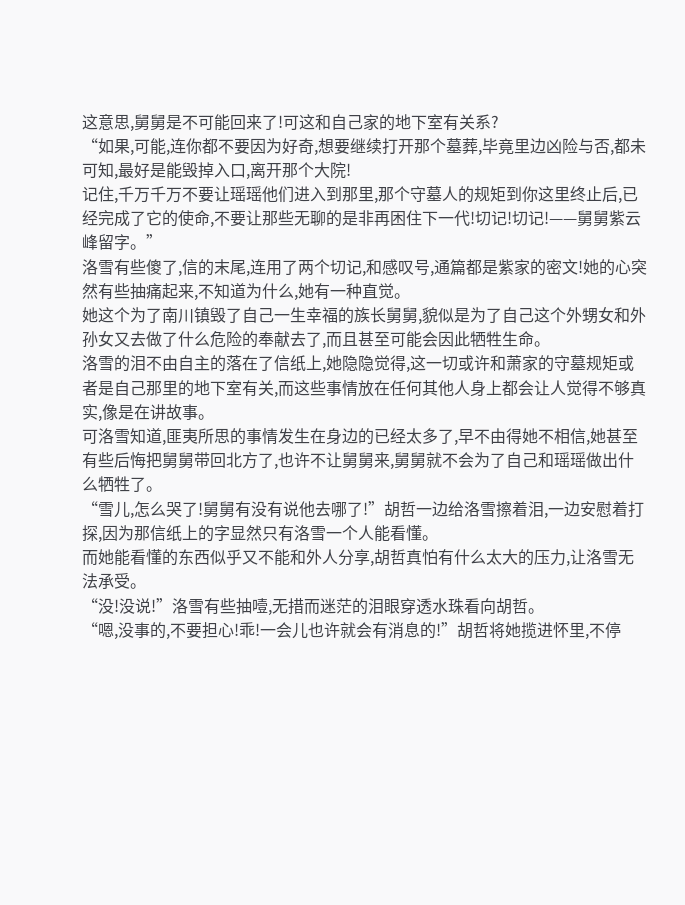这意思,舅舅是不可能回来了!可这和自己家的地下室有关系?
“如果,可能,连你都不要因为好奇,想要继续打开那个墓葬,毕竟里边凶险与否,都未可知,最好是能毁掉入口,离开那个大院!
记住,千万千万不要让瑶瑶他们进入到那里,那个守墓人的规矩到你这里终止后,已经完成了它的使命,不要让那些无聊的是非再困住下一代!切记!切记!——舅舅紫云峰留字。”
洛雪有些傻了,信的末尾,连用了两个切记,和感叹号,通篇都是紫家的密文!她的心突然有些抽痛起来,不知道为什么,她有一种直觉。
她这个为了南川镇毁了自己一生幸福的族长舅舅,貌似是为了自己这个外甥女和外孙女又去做了什么危险的奉献去了,而且甚至可能会因此牺牲生命。
洛雪的泪不由自主的落在了信纸上,她隐隐觉得,这一切或许和萧家的守墓规矩或者是自己那里的地下室有关,而这些事情放在任何其他人身上都会让人觉得不够真实,像是在讲故事。
可洛雪知道,匪夷所思的事情发生在身边的已经太多了,早不由得她不相信,她甚至有些后悔把舅舅带回北方了,也许不让舅舅来,舅舅就不会为了自己和瑶瑶做出什么牺牲了。
“雪儿,怎么哭了!舅舅有没有说他去哪了!”胡哲一边给洛雪擦着泪,一边安慰着打探,因为那信纸上的字显然只有洛雪一个人能看懂。
而她能看懂的东西似乎又不能和外人分享,胡哲真怕有什么太大的压力,让洛雪无法承受。
“没!没说!”洛雪有些抽噎,无措而迷茫的泪眼穿透水珠看向胡哲。
“嗯,没事的,不要担心!乖!一会儿也许就会有消息的!”胡哲将她揽进怀里,不停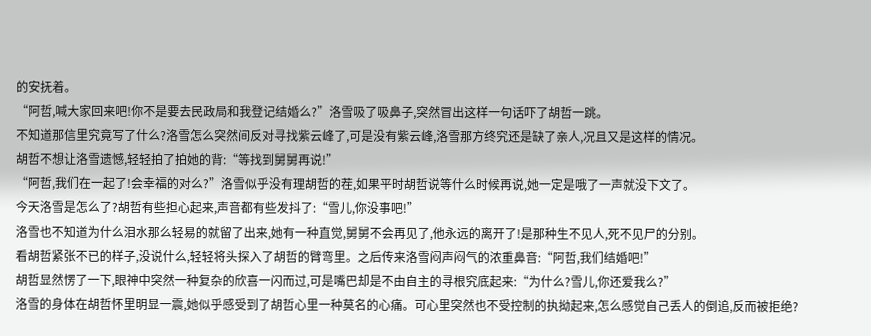的安抚着。
“阿哲,喊大家回来吧!你不是要去民政局和我登记结婚么?”洛雪吸了吸鼻子,突然冒出这样一句话吓了胡哲一跳。
不知道那信里究竟写了什么?洛雪怎么突然间反对寻找紫云峰了,可是没有紫云峰,洛雪那方终究还是缺了亲人,况且又是这样的情况。
胡哲不想让洛雪遗憾,轻轻拍了拍她的背:“等找到舅舅再说!”
“阿哲,我们在一起了!会幸福的对么?”洛雪似乎没有理胡哲的茬,如果平时胡哲说等什么时候再说,她一定是哦了一声就没下文了。
今天洛雪是怎么了?胡哲有些担心起来,声音都有些发抖了:“雪儿,你没事吧!”
洛雪也不知道为什么泪水那么轻易的就留了出来,她有一种直觉,舅舅不会再见了,他永远的离开了!是那种生不见人,死不见尸的分别。
看胡哲紧张不已的样子,没说什么,轻轻将头探入了胡哲的臂弯里。之后传来洛雪闷声闷气的浓重鼻音:“阿哲,我们结婚吧!”
胡哲显然愣了一下,眼神中突然一种复杂的欣喜一闪而过,可是嘴巴却是不由自主的寻根究底起来:“为什么?雪儿,你还爱我么?”
洛雪的身体在胡哲怀里明显一震,她似乎感受到了胡哲心里一种莫名的心痛。可心里突然也不受控制的执拗起来,怎么感觉自己丢人的倒追,反而被拒绝?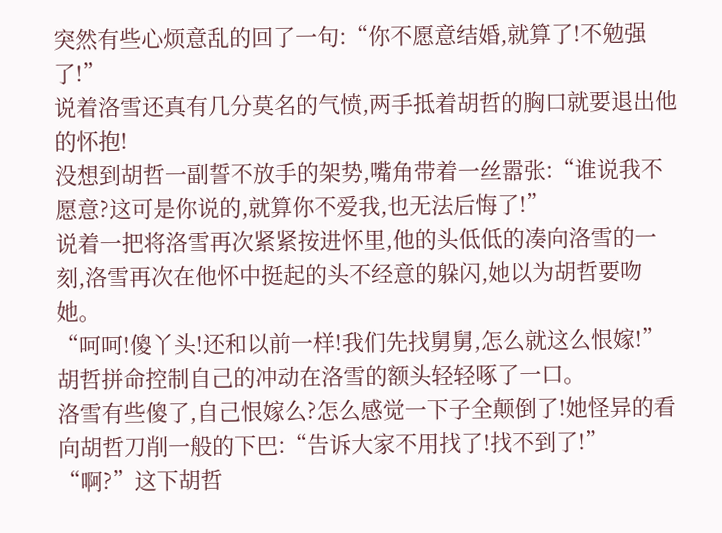突然有些心烦意乱的回了一句:“你不愿意结婚,就算了!不勉强了!”
说着洛雪还真有几分莫名的气愤,两手抵着胡哲的胸口就要退出他的怀抱!
没想到胡哲一副誓不放手的架势,嘴角带着一丝嚣张:“谁说我不愿意?这可是你说的,就算你不爱我,也无法后悔了!”
说着一把将洛雪再次紧紧按进怀里,他的头低低的凑向洛雪的一刻,洛雪再次在他怀中挺起的头不经意的躲闪,她以为胡哲要吻她。
“呵呵!傻丫头!还和以前一样!我们先找舅舅,怎么就这么恨嫁!”胡哲拼命控制自己的冲动在洛雪的额头轻轻啄了一口。
洛雪有些傻了,自己恨嫁么?怎么感觉一下子全颠倒了!她怪异的看向胡哲刀削一般的下巴:“告诉大家不用找了!找不到了!”
“啊?”这下胡哲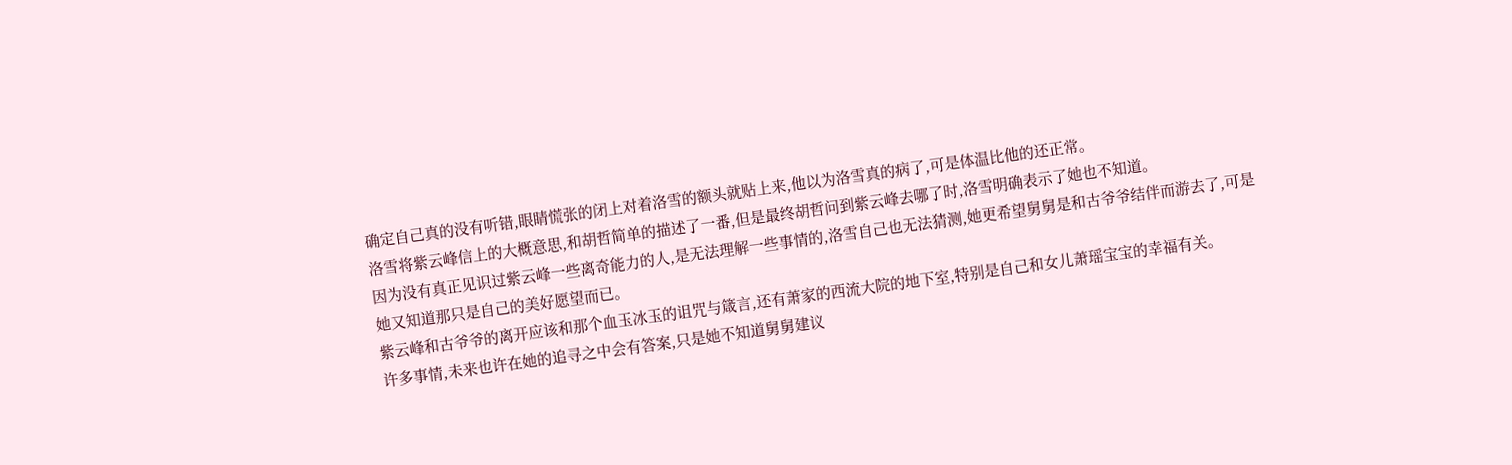确定自己真的没有听错,眼睛慌张的闭上对着洛雪的额头就贴上来,他以为洛雪真的病了,可是体温比他的还正常。
洛雪将紫云峰信上的大概意思,和胡哲简单的描述了一番,但是最终胡哲问到紫云峰去哪了时,洛雪明确表示了她也不知道。
因为没有真正见识过紫云峰一些离奇能力的人,是无法理解一些事情的,洛雪自己也无法猜测,她更希望舅舅是和古爷爷结伴而游去了,可是她又知道那只是自己的美好愿望而已。
紫云峰和古爷爷的离开应该和那个血玉冰玉的诅咒与箴言,还有萧家的西流大院的地下室,特别是自己和女儿萧瑶宝宝的幸福有关。
许多事情,未来也许在她的追寻之中会有答案,只是她不知道舅舅建议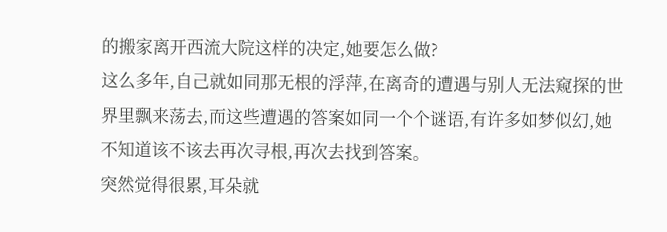的搬家离开西流大院这样的决定,她要怎么做?
这么多年,自己就如同那无根的浮萍,在离奇的遭遇与别人无法窥探的世界里飘来荡去,而这些遭遇的答案如同一个个谜语,有许多如梦似幻,她不知道该不该去再次寻根,再次去找到答案。
突然觉得很累,耳朵就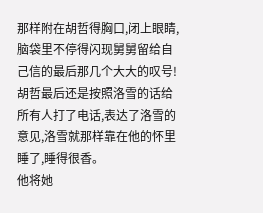那样附在胡哲得胸口,闭上眼睛,脑袋里不停得闪现舅舅留给自己信的最后那几个大大的叹号!
胡哲最后还是按照洛雪的话给所有人打了电话,表达了洛雪的意见,洛雪就那样靠在他的怀里睡了,睡得很香。
他将她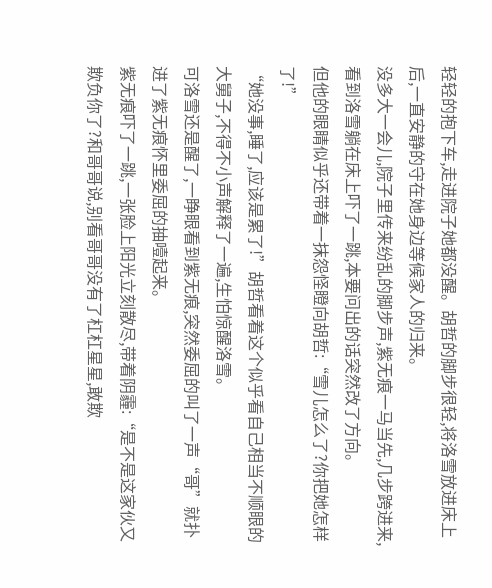轻轻的抱下车,走进院子她都没醒。胡哲的脚步很轻,将洛雪放进床上后,一直安静的守在她身边等候家人的归来。
没多大一会儿,院子里传来纷乱的脚步声,紫无痕一马当先,几步跨进来,看到洛雪躺在床上吓了一跳,本要问出的话突然改了方向。
但他的眼睛似乎还带着一抹怨怪瞪向胡哲:“雪儿怎么了?你把她怎样了!”
“她没事,睡了,应该是累了!”胡哲看着这个似乎看自己相当不顺眼的大舅子,不得不小声解释了一遍,生怕惊醒洛雪。
可洛雪还是醒了,一睁眼看到紫无痕,突然委屈的叫了一声“哥”就扑进了紫无痕怀里委屈的抽噎起来。
紫无痕吓了一跳,一张脸上阳光立刻散尽,带着阴霾:“是不是这家伙又欺负你了?和哥哥说,别看哥哥没有了杠杠星星,敢欺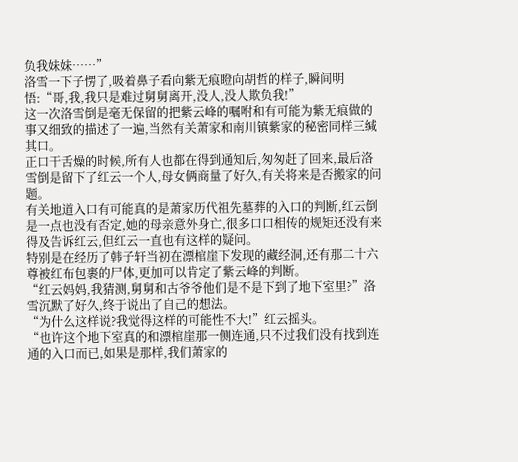负我妹妹……”
洛雪一下子愣了,吸着鼻子看向紫无痕瞪向胡哲的样子,瞬间明悟:“哥,我,我只是难过舅舅离开,没人,没人欺负我!”
这一次洛雪倒是毫无保留的把紫云峰的嘱咐和有可能为紫无痕做的事又细致的描述了一遍,当然有关萧家和南川镇紫家的秘密同样三缄其口。
正口干舌燥的时候,所有人也都在得到通知后,匆匆赶了回来,最后洛雪倒是留下了红云一个人,母女俩商量了好久,有关将来是否搬家的问题。
有关地道入口有可能真的是萧家历代祖先墓葬的入口的判断,红云倒是一点也没有否定,她的母亲意外身亡,很多口口相传的规矩还没有来得及告诉红云,但红云一直也有这样的疑问。
特别是在经历了韩子轩当初在漂棺崖下发现的藏经洞,还有那二十六尊被红布包裹的尸体,更加可以肯定了紫云峰的判断。
“红云妈妈,我猜测,舅舅和古爷爷他们是不是下到了地下室里?”洛雪沉默了好久,终于说出了自己的想法。
“为什么这样说?我觉得这样的可能性不大!”红云摇头。
“也许这个地下室真的和漂棺崖那一侧连通,只不过我们没有找到连通的入口而已,如果是那样,我们萧家的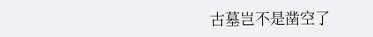古墓岂不是凿空了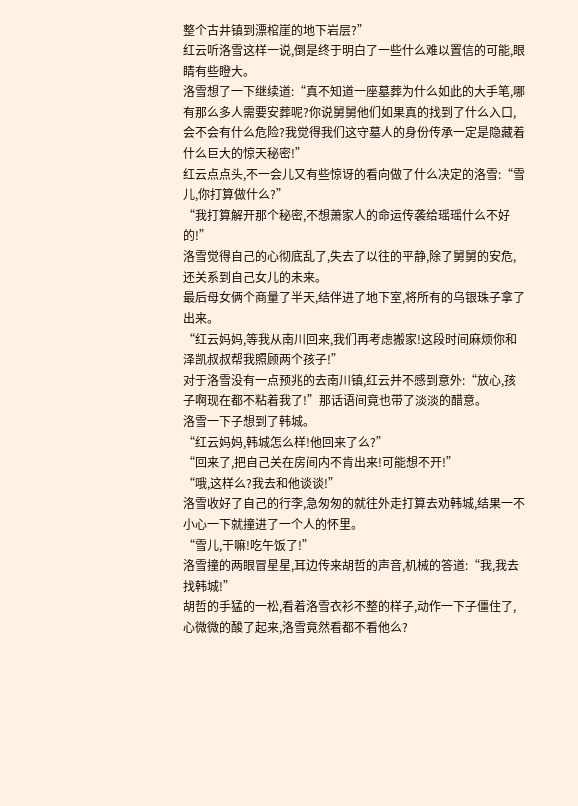整个古井镇到漂棺崖的地下岩层?”
红云听洛雪这样一说,倒是终于明白了一些什么难以置信的可能,眼睛有些瞪大。
洛雪想了一下继续道:“真不知道一座墓葬为什么如此的大手笔,哪有那么多人需要安葬呢?你说舅舅他们如果真的找到了什么入口,会不会有什么危险?我觉得我们这守墓人的身份传承一定是隐藏着什么巨大的惊天秘密!”
红云点点头,不一会儿又有些惊讶的看向做了什么决定的洛雪:“雪儿,你打算做什么?”
“我打算解开那个秘密,不想萧家人的命运传袭给瑶瑶什么不好的!”
洛雪觉得自己的心彻底乱了,失去了以往的平静,除了舅舅的安危,还关系到自己女儿的未来。
最后母女俩个商量了半天,结伴进了地下室,将所有的乌银珠子拿了出来。
“红云妈妈,等我从南川回来,我们再考虑搬家!这段时间麻烦你和泽凯叔叔帮我照顾两个孩子!”
对于洛雪没有一点预兆的去南川镇,红云并不感到意外:“放心,孩子啊现在都不粘着我了!”那话语间竟也带了淡淡的醋意。
洛雪一下子想到了韩城。
“红云妈妈,韩城怎么样!他回来了么?”
“回来了,把自己关在房间内不肯出来!可能想不开!”
“哦,这样么?我去和他谈谈!”
洛雪收好了自己的行李,急匆匆的就往外走打算去劝韩城,结果一不小心一下就撞进了一个人的怀里。
“雪儿,干嘛!吃午饭了!”
洛雪撞的两眼冒星星,耳边传来胡哲的声音,机械的答道:“我,我去找韩城!”
胡哲的手猛的一松,看着洛雪衣衫不整的样子,动作一下子僵住了,心微微的酸了起来,洛雪竟然看都不看他么?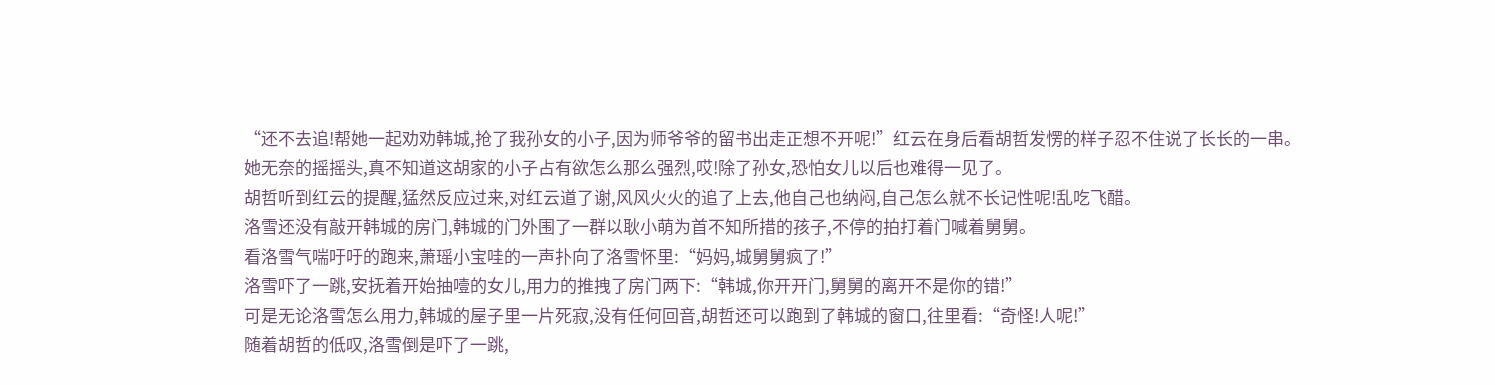“还不去追!帮她一起劝劝韩城,抢了我孙女的小子,因为师爷爷的留书出走正想不开呢!”红云在身后看胡哲发愣的样子忍不住说了长长的一串。
她无奈的摇摇头,真不知道这胡家的小子占有欲怎么那么强烈,哎!除了孙女,恐怕女儿以后也难得一见了。
胡哲听到红云的提醒,猛然反应过来,对红云道了谢,风风火火的追了上去,他自己也纳闷,自己怎么就不长记性呢!乱吃飞醋。
洛雪还没有敲开韩城的房门,韩城的门外围了一群以耿小萌为首不知所措的孩子,不停的拍打着门喊着舅舅。
看洛雪气喘吁吁的跑来,萧瑶小宝哇的一声扑向了洛雪怀里:“妈妈,城舅舅疯了!”
洛雪吓了一跳,安抚着开始抽噎的女儿,用力的推拽了房门两下:“韩城,你开开门,舅舅的离开不是你的错!”
可是无论洛雪怎么用力,韩城的屋子里一片死寂,没有任何回音,胡哲还可以跑到了韩城的窗口,往里看:“奇怪!人呢!”
随着胡哲的低叹,洛雪倒是吓了一跳,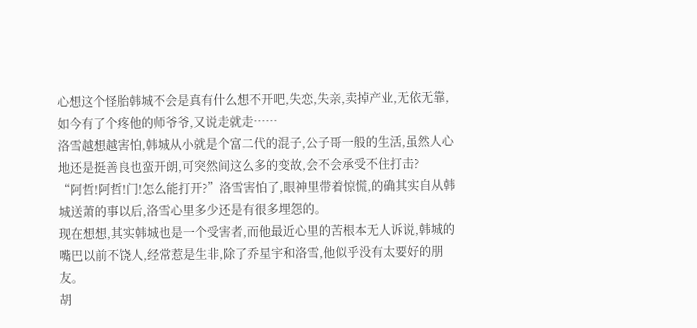心想这个怪胎韩城不会是真有什么想不开吧,失恋,失亲,卖掉产业,无依无靠,如今有了个疼他的师爷爷,又说走就走……
洛雪越想越害怕,韩城从小就是个富二代的混子,公子哥一般的生活,虽然人心地还是挺善良也蛮开朗,可突然间这么多的变故,会不会承受不住打击?
“阿哲!阿哲!门!怎么能打开?”洛雪害怕了,眼神里带着惊慌,的确其实自从韩城送萧的事以后,洛雪心里多少还是有很多埋怨的。
现在想想,其实韩城也是一个受害者,而他最近心里的苦根本无人诉说,韩城的嘴巴以前不饶人,经常惹是生非,除了乔星宇和洛雪,他似乎没有太要好的朋友。
胡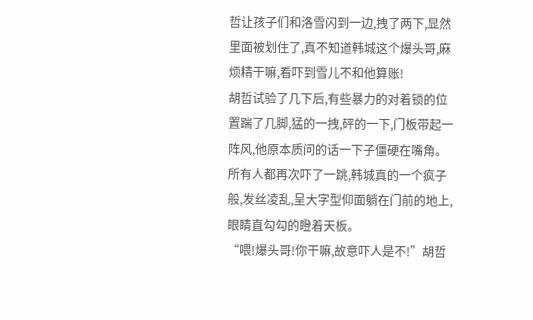哲让孩子们和洛雪闪到一边,拽了两下,显然里面被划住了,真不知道韩城这个爆头哥,麻烦精干嘛,看吓到雪儿不和他算账!
胡哲试验了几下后,有些暴力的对着锁的位置踹了几脚,猛的一拽,砰的一下,门板带起一阵风,他原本质问的话一下子僵硬在嘴角。
所有人都再次吓了一跳,韩城真的一个疯子般,发丝凌乱,呈大字型仰面躺在门前的地上,眼睛直勾勾的瞪着天板。
“喂!爆头哥!你干嘛,故意吓人是不!”胡哲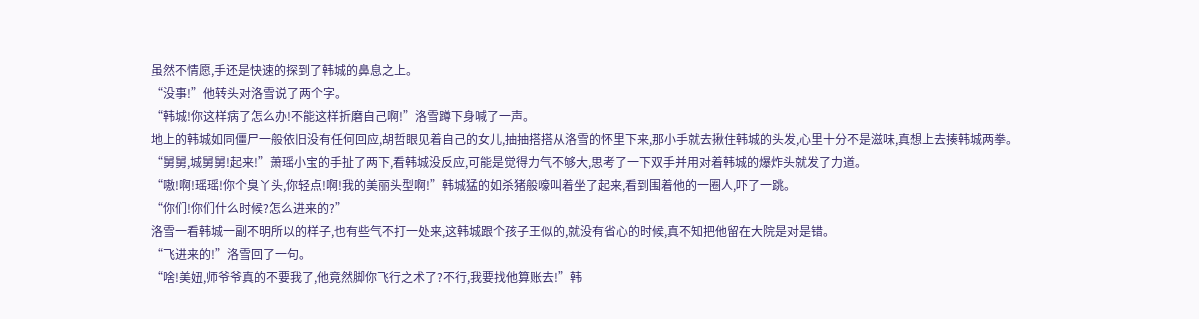虽然不情愿,手还是快速的探到了韩城的鼻息之上。
“没事!”他转头对洛雪说了两个字。
“韩城!你这样病了怎么办!不能这样折磨自己啊!”洛雪蹲下身喊了一声。
地上的韩城如同僵尸一般依旧没有任何回应,胡哲眼见着自己的女儿,抽抽搭搭从洛雪的怀里下来,那小手就去揪住韩城的头发,心里十分不是滋味,真想上去揍韩城两拳。
“舅舅,城舅舅!起来!”萧瑶小宝的手扯了两下,看韩城没反应,可能是觉得力气不够大,思考了一下双手并用对着韩城的爆炸头就发了力道。
“嗷!啊!瑶瑶!你个臭丫头,你轻点!啊!我的美丽头型啊!”韩城猛的如杀猪般嚎叫着坐了起来,看到围着他的一圈人,吓了一跳。
“你们!你们什么时候?怎么进来的?”
洛雪一看韩城一副不明所以的样子,也有些气不打一处来,这韩城跟个孩子王似的,就没有省心的时候,真不知把他留在大院是对是错。
“飞进来的!”洛雪回了一句。
“啥!美妞,师爷爷真的不要我了,他竟然脚你飞行之术了?不行,我要找他算账去!”韩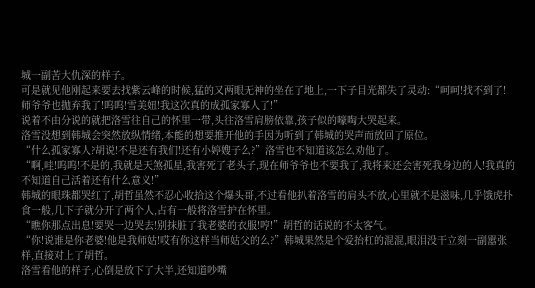城一副苦大仇深的样子。
可是就见他刚起来要去找紫云峰的时候,猛的又两眼无神的坐在了地上,一下子目光都失了灵动:“呵呵!找不到了!师爷爷也抛弃我了!呜呜!雪美妞!我这次真的成孤家寡人了!”
说着不由分说的就把洛雪往自己的怀里一带,头往洛雪肩膀依靠,孩子似的嚎啕大哭起来。
洛雪没想到韩城会突然放纵情绪,本能的想要推开他的手因为听到了韩城的哭声而放回了原位。
“什么孤家寡人?胡说!不是还有我们!还有小婷嫂子么?”洛雪也不知道该怎么劝他了。
“啊,哇!呜呜!不是的,我就是天煞孤星,我害死了老头子,现在师爷爷也不要我了,我将来还会害死我身边的人!我真的不知道自己活着还有什么意义!”
韩城的眼珠都哭红了,胡哲虽然不忍心收拾这个爆头哥,不过看他扒着洛雪的肩头不放,心里就不是滋味,几乎饿虎扑食一般,几下子就分开了两个人,占有一般将洛雪护在怀里。
“瞧你那点出息!要哭一边哭去!别抹脏了我老婆的衣服!哼!”胡哲的话说的不太客气。
“你!说谁是你老婆!他是我师姑!哎有你这样当师姑父的么?”韩城果然是个爱抬杠的混混,眼泪没干立刻一副嚣张样,直接对上了胡哲。
洛雪看他的样子,心倒是放下了大半,还知道吵嘴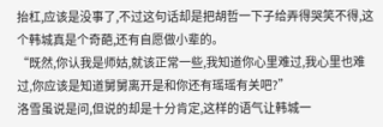抬杠,应该是没事了,不过这句话却是把胡哲一下子给弄得哭笑不得,这个韩城真是个奇葩,还有自愿做小辈的。
“既然,你认我是师姑,就该正常一些,我知道你心里难过,我心里也难过,你应该是知道舅舅离开是和你还有瑶瑶有关吧?”
洛雪虽说是问,但说的却是十分肯定,这样的语气让韩城一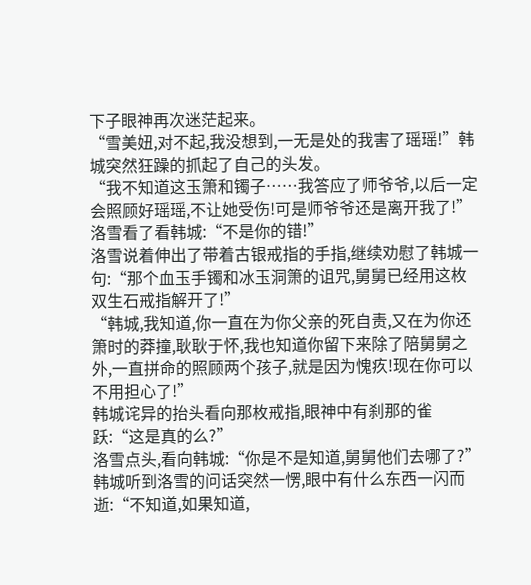下子眼神再次迷茫起来。
“雪美妞,对不起,我没想到,一无是处的我害了瑶瑶!”韩城突然狂躁的抓起了自己的头发。
“我不知道这玉箫和镯子……我答应了师爷爷,以后一定会照顾好瑶瑶,不让她受伤!可是师爷爷还是离开我了!”
洛雪看了看韩城:“不是你的错!”
洛雪说着伸出了带着古银戒指的手指,继续劝慰了韩城一句:“那个血玉手镯和冰玉洞箫的诅咒,舅舅已经用这枚双生石戒指解开了!”
“韩城,我知道,你一直在为你父亲的死自责,又在为你还箫时的莽撞,耿耿于怀,我也知道你留下来除了陪舅舅之外,一直拼命的照顾两个孩子,就是因为愧疚!现在你可以不用担心了!”
韩城诧异的抬头看向那枚戒指,眼神中有刹那的雀跃:“这是真的么?”
洛雪点头,看向韩城:“你是不是知道,舅舅他们去哪了?”
韩城听到洛雪的问话突然一愣,眼中有什么东西一闪而逝:“不知道,如果知道,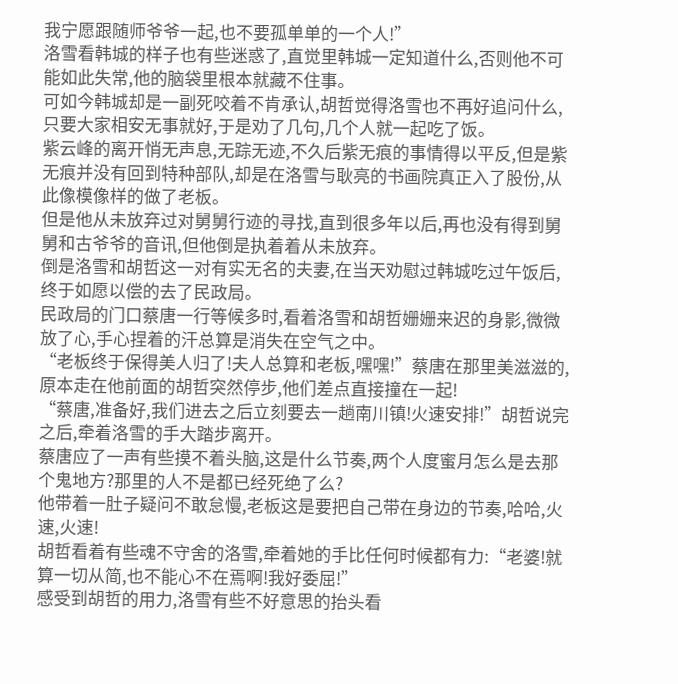我宁愿跟随师爷爷一起,也不要孤单单的一个人!”
洛雪看韩城的样子也有些迷惑了,直觉里韩城一定知道什么,否则他不可能如此失常,他的脑袋里根本就藏不住事。
可如今韩城却是一副死咬着不肯承认,胡哲觉得洛雪也不再好追问什么,只要大家相安无事就好,于是劝了几句,几个人就一起吃了饭。
紫云峰的离开悄无声息,无踪无迹,不久后紫无痕的事情得以平反,但是紫无痕并没有回到特种部队,却是在洛雪与耿亮的书画院真正入了股份,从此像模像样的做了老板。
但是他从未放弃过对舅舅行迹的寻找,直到很多年以后,再也没有得到舅舅和古爷爷的音讯,但他倒是执着着从未放弃。
倒是洛雪和胡哲这一对有实无名的夫妻,在当天劝慰过韩城吃过午饭后,终于如愿以偿的去了民政局。
民政局的门口蔡唐一行等候多时,看着洛雪和胡哲姗姗来迟的身影,微微放了心,手心捏着的汗总算是消失在空气之中。
“老板终于保得美人归了!夫人总算和老板,嘿嘿!”蔡唐在那里美滋滋的,原本走在他前面的胡哲突然停步,他们差点直接撞在一起!
“蔡唐,准备好,我们进去之后立刻要去一趟南川镇!火速安排!”胡哲说完之后,牵着洛雪的手大踏步离开。
蔡唐应了一声有些摸不着头脑,这是什么节奏,两个人度蜜月怎么是去那个鬼地方?那里的人不是都已经死绝了么?
他带着一肚子疑问不敢怠慢,老板这是要把自己带在身边的节奏,哈哈,火速,火速!
胡哲看着有些魂不守舍的洛雪,牵着她的手比任何时候都有力:“老婆!就算一切从简,也不能心不在焉啊!我好委屈!”
感受到胡哲的用力,洛雪有些不好意思的抬头看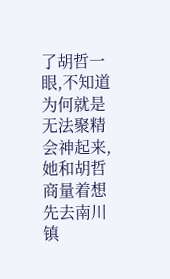了胡哲一眼,不知道为何就是无法聚精会神起来,她和胡哲商量着想先去南川镇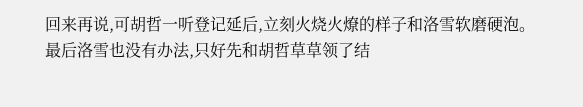回来再说,可胡哲一听登记延后,立刻火烧火燎的样子和洛雪软磨硬泡。
最后洛雪也没有办法,只好先和胡哲草草领了结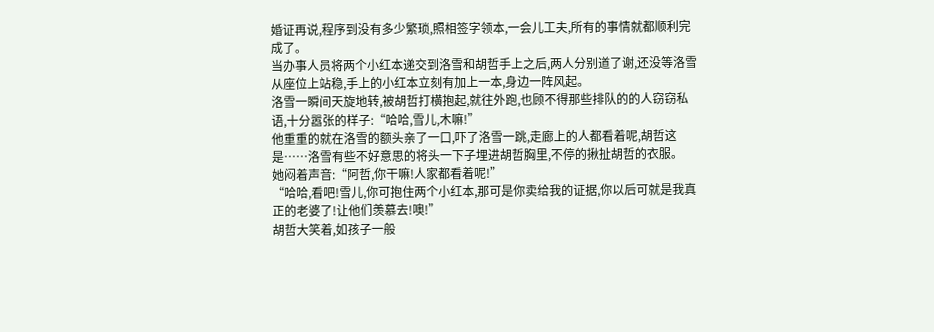婚证再说,程序到没有多少繁琐,照相签字领本,一会儿工夫,所有的事情就都顺利完成了。
当办事人员将两个小红本递交到洛雪和胡哲手上之后,两人分别道了谢,还没等洛雪从座位上站稳,手上的小红本立刻有加上一本,身边一阵风起。
洛雪一瞬间天旋地转,被胡哲打横抱起,就往外跑,也顾不得那些排队的的人窃窃私语,十分嚣张的样子:“哈哈,雪儿,木嘛!”
他重重的就在洛雪的额头亲了一口,吓了洛雪一跳,走廊上的人都看着呢,胡哲这是……洛雪有些不好意思的将头一下子埋进胡哲胸里,不停的揪扯胡哲的衣服。
她闷着声音:“阿哲,你干嘛!人家都看着呢!”
“哈哈,看吧!雪儿,你可抱住两个小红本,那可是你卖给我的证据,你以后可就是我真正的老婆了!让他们羡慕去!噢!”
胡哲大笑着,如孩子一般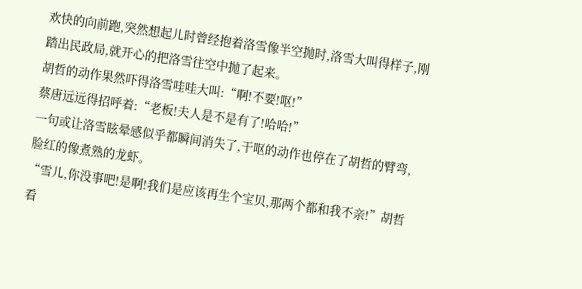欢快的向前跑,突然想起儿时曾经抱着洛雪像半空抛时,洛雪大叫得样子,刚踏出民政局,就开心的把洛雪往空中抛了起来。
胡哲的动作果然吓得洛雪哇哇大叫:“啊!不要!呕!”
蔡唐远远得招呼着:“老板!夫人是不是有了!哈哈!”
一句或让洛雪眩晕感似乎都瞬间消失了,干呕的动作也停在了胡哲的臂弯,脸红的像煮熟的龙虾。
“雪儿,你没事吧!是啊!我们是应该再生个宝贝,那两个都和我不亲!”胡哲看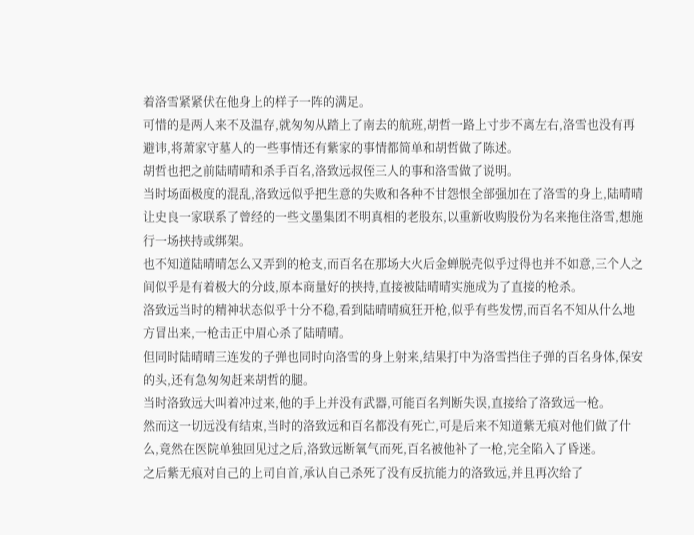着洛雪紧紧伏在他身上的样子一阵的满足。
可惜的是两人来不及温存,就匆匆从踏上了南去的航班,胡哲一路上寸步不离左右,洛雪也没有再避讳,将萧家守墓人的一些事情还有紫家的事情都简单和胡哲做了陈述。
胡哲也把之前陆晴晴和杀手百名,洛致远叔侄三人的事和洛雪做了说明。
当时场面极度的混乱,洛致远似乎把生意的失败和各种不甘怨恨全部强加在了洛雪的身上,陆晴晴让史良一家联系了曾经的一些文墨集团不明真相的老股东,以重新收购股份为名来拖住洛雪,想施行一场挟持或绑架。
也不知道陆晴晴怎么又弄到的枪支,而百名在那场大火后金蝉脱壳似乎过得也并不如意,三个人之间似乎是有着极大的分歧,原本商量好的挟持,直接被陆晴晴实施成为了直接的枪杀。
洛致远当时的精神状态似乎十分不稳,看到陆晴晴疯狂开枪,似乎有些发愣,而百名不知从什么地方冒出来,一枪击正中眉心杀了陆晴晴。
但同时陆晴晴三连发的子弹也同时向洛雪的身上射来,结果打中为洛雪挡住子弹的百名身体,保安的头,还有急匆匆赶来胡哲的腿。
当时洛致远大叫着冲过来,他的手上并没有武器,可能百名判断失误,直接给了洛致远一枪。
然而这一切远没有结束,当时的洛致远和百名都没有死亡,可是后来不知道紫无痕对他们做了什么,竟然在医院单独回见过之后,洛致远断氧气而死,百名被他补了一枪,完全陷入了昏迷。
之后紫无痕对自己的上司自首,承认自己杀死了没有反抗能力的洛致远,并且再次给了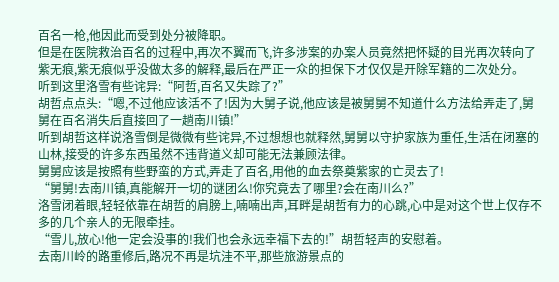百名一枪,他因此而受到处分被降职。
但是在医院救治百名的过程中,再次不翼而飞,许多涉案的办案人员竟然把怀疑的目光再次转向了紫无痕,紫无痕似乎没做太多的解释,最后在严正一众的担保下才仅仅是开除军籍的二次处分。
听到这里洛雪有些诧异:“阿哲,百名又失踪了?”
胡哲点点头:“嗯,不过他应该活不了!因为大舅子说,他应该是被舅舅不知道什么方法给弄走了,舅舅在百名消失后直接回了一趟南川镇!”
听到胡哲这样说洛雪倒是微微有些诧异,不过想想也就释然,舅舅以守护家族为重任,生活在闭塞的山林,接受的许多东西虽然不违背道义却可能无法兼顾法律。
舅舅应该是按照有些野蛮的方式,弄走了百名,用他的血去祭奠紫家的亡灵去了!
“舅舅!去南川镇,真能解开一切的谜团么!你究竟去了哪里?会在南川么?”
洛雪闭着眼,轻轻依靠在胡哲的肩膀上,喃喃出声,耳畔是胡哲有力的心跳,心中是对这个世上仅存不多的几个亲人的无限牵挂。
“雪儿,放心!他一定会没事的!我们也会永远幸福下去的!”胡哲轻声的安慰着。
去南川岭的路重修后,路况不再是坑洼不平,那些旅游景点的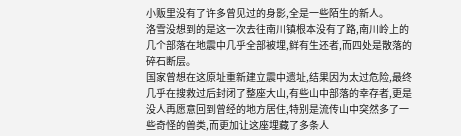小贩里没有了许多曾见过的身影,全是一些陌生的新人。
洛雪没想到的是这一次去往南川镇根本没有了路,南川岭上的几个部落在地震中几乎全部被埋,鲜有生还者,而四处是散落的碎石断层。
国家曾想在这原址重新建立震中遗址,结果因为太过危险,最终几乎在搜救过后封闭了整座大山,有些山中部落的幸存者,更是没人再愿意回到曾经的地方居住,特别是流传山中突然多了一些奇怪的兽类,而更加让这座埋藏了多条人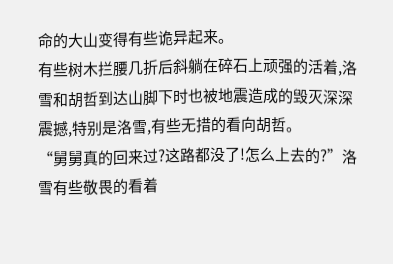命的大山变得有些诡异起来。
有些树木拦腰几折后斜躺在碎石上顽强的活着,洛雪和胡哲到达山脚下时也被地震造成的毁灭深深震撼,特别是洛雪,有些无措的看向胡哲。
“舅舅真的回来过?这路都没了!怎么上去的?”洛雪有些敬畏的看着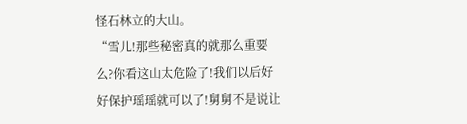怪石林立的大山。
“雪儿!那些秘密真的就那么重要么?你看这山太危险了!我们以后好好保护瑶瑶就可以了!舅舅不是说让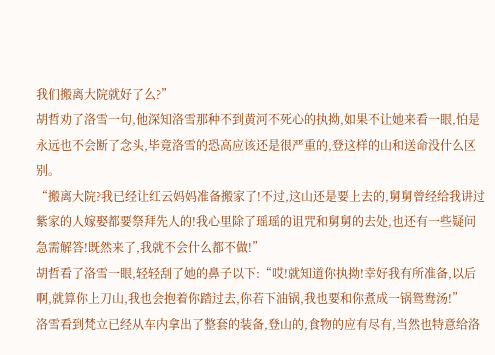我们搬离大院就好了么?”
胡哲劝了洛雪一句,他深知洛雪那种不到黄河不死心的执拗,如果不让她来看一眼,怕是永远也不会断了念头,毕竟洛雪的恐高应该还是很严重的,登这样的山和送命没什么区别。
“搬离大院?我已经让红云妈妈准备搬家了!不过,这山还是要上去的,舅舅曾经给我讲过紫家的人嫁娶都要祭拜先人的!我心里除了瑶瑶的诅咒和舅舅的去处,也还有一些疑问急需解答!既然来了,我就不会什么都不做!”
胡哲看了洛雪一眼,轻轻刮了她的鼻子以下:“哎!就知道你执拗!幸好我有所准备,以后啊,就算你上刀山,我也会抱着你踏过去,你若下油锅,我也要和你煮成一锅鸳鸯汤!”
洛雪看到梵立已经从车内拿出了整套的装备,登山的,食物的应有尽有,当然也特意给洛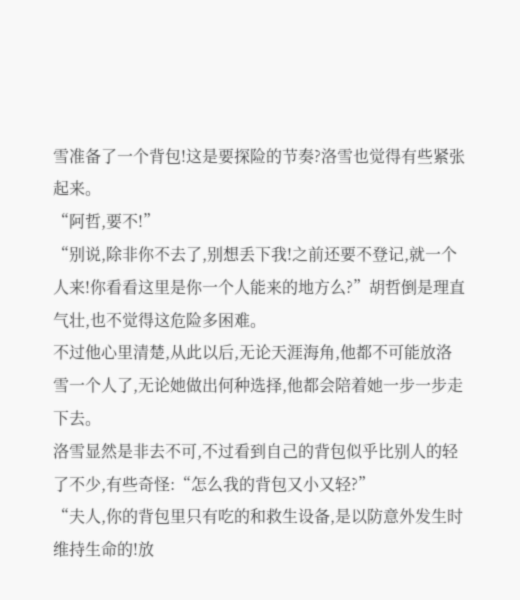雪准备了一个背包!这是要探险的节奏?洛雪也觉得有些紧张起来。
“阿哲,要不!”
“别说,除非你不去了,别想丢下我!之前还要不登记,就一个人来!你看看这里是你一个人能来的地方么?”胡哲倒是理直气壮,也不觉得这危险多困难。
不过他心里清楚,从此以后,无论天涯海角,他都不可能放洛雪一个人了,无论她做出何种选择,他都会陪着她一步一步走下去。
洛雪显然是非去不可,不过看到自己的背包似乎比别人的轻了不少,有些奇怪:“怎么我的背包又小又轻?”
“夫人,你的背包里只有吃的和救生设备,是以防意外发生时维持生命的!放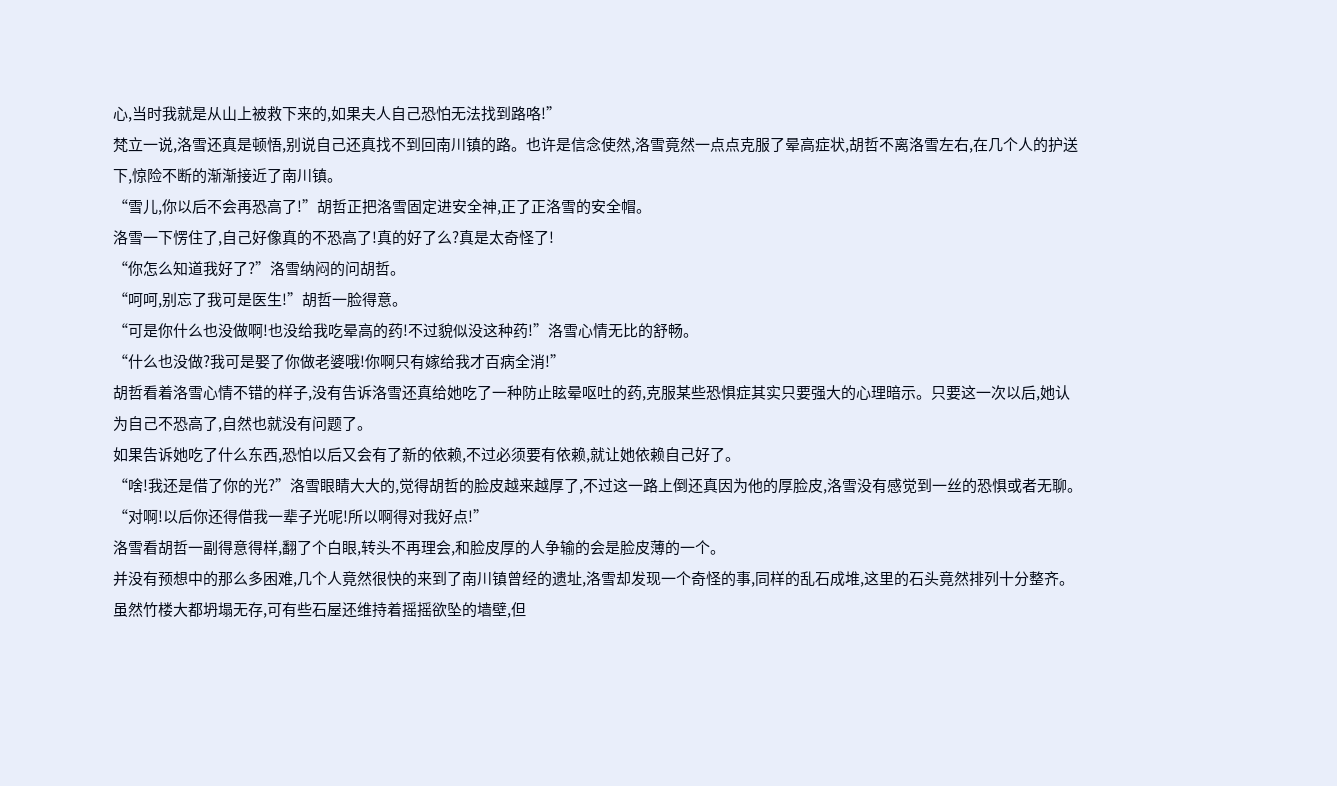心,当时我就是从山上被救下来的,如果夫人自己恐怕无法找到路咯!”
梵立一说,洛雪还真是顿悟,别说自己还真找不到回南川镇的路。也许是信念使然,洛雪竟然一点点克服了晕高症状,胡哲不离洛雪左右,在几个人的护送下,惊险不断的渐渐接近了南川镇。
“雪儿,你以后不会再恐高了!”胡哲正把洛雪固定进安全神,正了正洛雪的安全帽。
洛雪一下愣住了,自己好像真的不恐高了!真的好了么?真是太奇怪了!
“你怎么知道我好了?”洛雪纳闷的问胡哲。
“呵呵,别忘了我可是医生!”胡哲一脸得意。
“可是你什么也没做啊!也没给我吃晕高的药!不过貌似没这种药!”洛雪心情无比的舒畅。
“什么也没做?我可是娶了你做老婆哦!你啊只有嫁给我才百病全消!”
胡哲看着洛雪心情不错的样子,没有告诉洛雪还真给她吃了一种防止眩晕呕吐的药,克服某些恐惧症其实只要强大的心理暗示。只要这一次以后,她认为自己不恐高了,自然也就没有问题了。
如果告诉她吃了什么东西,恐怕以后又会有了新的依赖,不过必须要有依赖,就让她依赖自己好了。
“啥!我还是借了你的光?”洛雪眼睛大大的,觉得胡哲的脸皮越来越厚了,不过这一路上倒还真因为他的厚脸皮,洛雪没有感觉到一丝的恐惧或者无聊。
“对啊!以后你还得借我一辈子光呢!所以啊得对我好点!”
洛雪看胡哲一副得意得样,翻了个白眼,转头不再理会,和脸皮厚的人争输的会是脸皮薄的一个。
并没有预想中的那么多困难,几个人竟然很快的来到了南川镇曾经的遗址,洛雪却发现一个奇怪的事,同样的乱石成堆,这里的石头竟然排列十分整齐。
虽然竹楼大都坍塌无存,可有些石屋还维持着摇摇欲坠的墙壁,但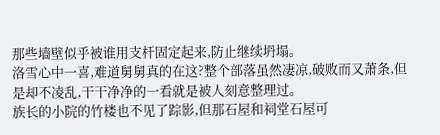那些墙壁似乎被谁用支杆固定起来,防止继续坍塌。
洛雪心中一喜,难道舅舅真的在这?整个部落虽然凄凉,破败而又萧条,但是却不凌乱,干干净净的一看就是被人刻意整理过。
族长的小院的竹楼也不见了踪影,但那石屋和祠堂石屋可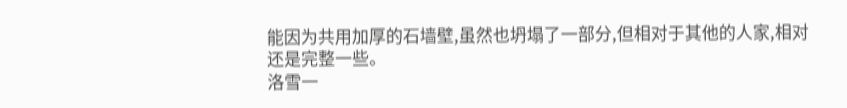能因为共用加厚的石墙壁,虽然也坍塌了一部分,但相对于其他的人家,相对还是完整一些。
洛雪一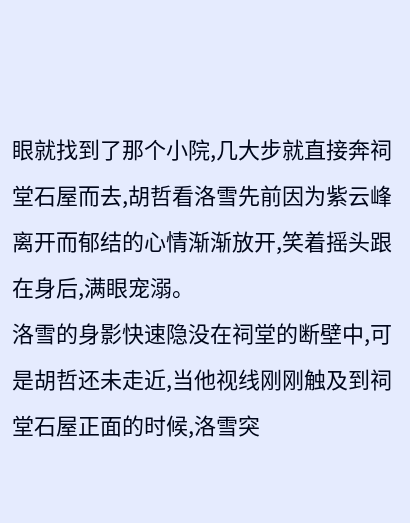眼就找到了那个小院,几大步就直接奔祠堂石屋而去,胡哲看洛雪先前因为紫云峰离开而郁结的心情渐渐放开,笑着摇头跟在身后,满眼宠溺。
洛雪的身影快速隐没在祠堂的断壁中,可是胡哲还未走近,当他视线刚刚触及到祠堂石屋正面的时候,洛雪突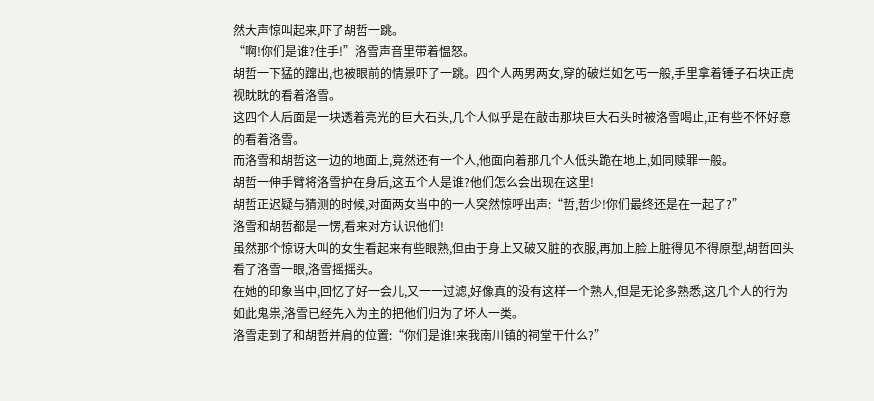然大声惊叫起来,吓了胡哲一跳。
“啊!你们是谁?住手!”洛雪声音里带着愠怒。
胡哲一下猛的蹿出,也被眼前的情景吓了一跳。四个人两男两女,穿的破烂如乞丐一般,手里拿着锤子石块正虎视眈眈的看着洛雪。
这四个人后面是一块透着亮光的巨大石头,几个人似乎是在敲击那块巨大石头时被洛雪喝止,正有些不怀好意的看着洛雪。
而洛雪和胡哲这一边的地面上,竟然还有一个人,他面向着那几个人低头跪在地上,如同赎罪一般。
胡哲一伸手臂将洛雪护在身后,这五个人是谁?他们怎么会出现在这里!
胡哲正迟疑与猜测的时候,对面两女当中的一人突然惊呼出声:“哲,哲少!你们最终还是在一起了?”
洛雪和胡哲都是一愣,看来对方认识他们!
虽然那个惊讶大叫的女生看起来有些眼熟,但由于身上又破又脏的衣服,再加上脸上脏得见不得原型,胡哲回头看了洛雪一眼,洛雪摇摇头。
在她的印象当中,回忆了好一会儿,又一一过滤,好像真的没有这样一个熟人,但是无论多熟悉,这几个人的行为如此鬼祟,洛雪已经先入为主的把他们归为了坏人一类。
洛雪走到了和胡哲并肩的位置:“你们是谁!来我南川镇的祠堂干什么?”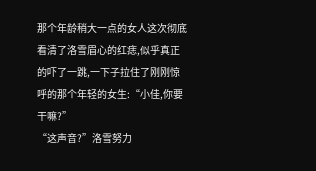那个年龄稍大一点的女人这次彻底看清了洛雪眉心的红痣,似乎真正的吓了一跳,一下子拉住了刚刚惊呼的那个年轻的女生:“小佳,你要干嘛?”
“这声音?”洛雪努力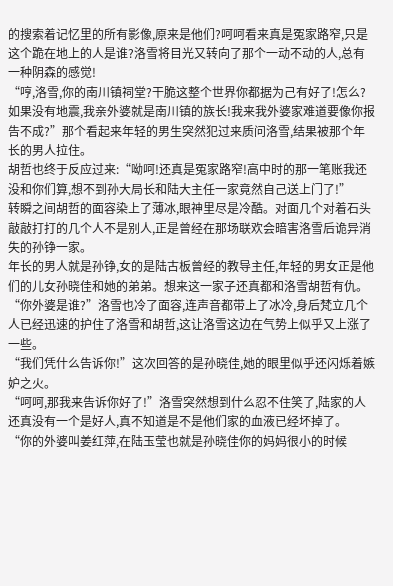的搜索着记忆里的所有影像,原来是他们?呵呵看来真是冤家路窄,只是这个跪在地上的人是谁?洛雪将目光又转向了那个一动不动的人,总有一种阴森的感觉!
“哼,洛雪,你的南川镇祠堂?干脆这整个世界你都据为己有好了!怎么?如果没有地震,我亲外婆就是南川镇的族长!我来我外婆家难道要像你报告不成?”那个看起来年轻的男生突然犯过来质问洛雪,结果被那个年长的男人拉住。
胡哲也终于反应过来:“呦呵!还真是冤家路窄!高中时的那一笔账我还没和你们算,想不到孙大局长和陆大主任一家竟然自己送上门了!”
转瞬之间胡哲的面容染上了薄冰,眼神里尽是冷酷。对面几个对着石头敲敲打打的几个人不是别人,正是曾经在那场联欢会暗害洛雪后诡异消失的孙铮一家。
年长的男人就是孙铮,女的是陆古板曾经的教导主任,年轻的男女正是他们的儿女孙晓佳和她的弟弟。想来这一家子还真都和洛雪胡哲有仇。
“你外婆是谁?”洛雪也冷了面容,连声音都带上了冰冷,身后梵立几个人已经迅速的护住了洛雪和胡哲,这让洛雪这边在气势上似乎又上涨了一些。
“我们凭什么告诉你!”这次回答的是孙晓佳,她的眼里似乎还闪烁着嫉妒之火。
“呵呵,那我来告诉你好了!”洛雪突然想到什么忍不住笑了,陆家的人还真没有一个是好人,真不知道是不是他们家的血液已经坏掉了。
“你的外婆叫姜红萍,在陆玉莹也就是孙晓佳你的妈妈很小的时候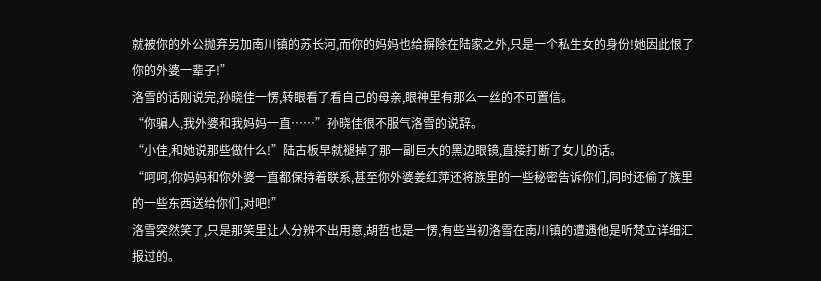就被你的外公抛弃另加南川镇的苏长河,而你的妈妈也给摒除在陆家之外,只是一个私生女的身份!她因此恨了你的外婆一辈子!”
洛雪的话刚说完,孙晓佳一愣,转眼看了看自己的母亲,眼神里有那么一丝的不可置信。
“你骗人,我外婆和我妈妈一直……”孙晓佳很不服气洛雪的说辞。
“小佳,和她说那些做什么!”陆古板早就褪掉了那一副巨大的黑边眼镜,直接打断了女儿的话。
“呵呵,你妈妈和你外婆一直都保持着联系,甚至你外婆姜红萍还将族里的一些秘密告诉你们,同时还偷了族里的一些东西送给你们,对吧!”
洛雪突然笑了,只是那笑里让人分辨不出用意,胡哲也是一愣,有些当初洛雪在南川镇的遭遇他是听梵立详细汇报过的。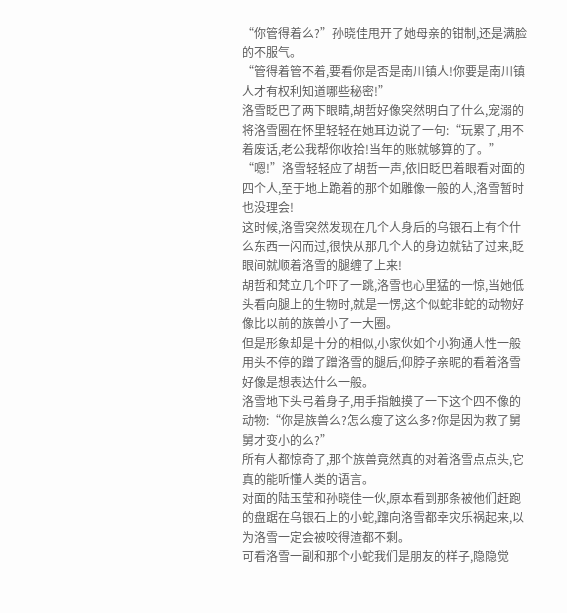“你管得着么?”孙晓佳甩开了她母亲的钳制,还是满脸的不服气。
“管得着管不着,要看你是否是南川镇人!你要是南川镇人才有权利知道哪些秘密!”
洛雪眨巴了两下眼睛,胡哲好像突然明白了什么,宠溺的将洛雪圈在怀里轻轻在她耳边说了一句:“玩累了,用不着废话,老公我帮你收拾!当年的账就够算的了。”
“嗯!”洛雪轻轻应了胡哲一声,依旧眨巴着眼看对面的四个人,至于地上跪着的那个如雕像一般的人,洛雪暂时也没理会!
这时候,洛雪突然发现在几个人身后的乌银石上有个什么东西一闪而过,很快从那几个人的身边就钻了过来,眨眼间就顺着洛雪的腿缠了上来!
胡哲和梵立几个吓了一跳,洛雪也心里猛的一惊,当她低头看向腿上的生物时,就是一愣,这个似蛇非蛇的动物好像比以前的族兽小了一大圈。
但是形象却是十分的相似,小家伙如个小狗通人性一般用头不停的蹭了蹭洛雪的腿后,仰脖子亲昵的看着洛雪好像是想表达什么一般。
洛雪地下头弓着身子,用手指触摸了一下这个四不像的动物:“你是族兽么?怎么瘦了这么多?你是因为救了舅舅才变小的么?”
所有人都惊奇了,那个族兽竟然真的对着洛雪点点头,它真的能听懂人类的语言。
对面的陆玉莹和孙晓佳一伙,原本看到那条被他们赶跑的盘踞在乌银石上的小蛇,蹿向洛雪都幸灾乐祸起来,以为洛雪一定会被咬得渣都不剩。
可看洛雪一副和那个小蛇我们是朋友的样子,隐隐觉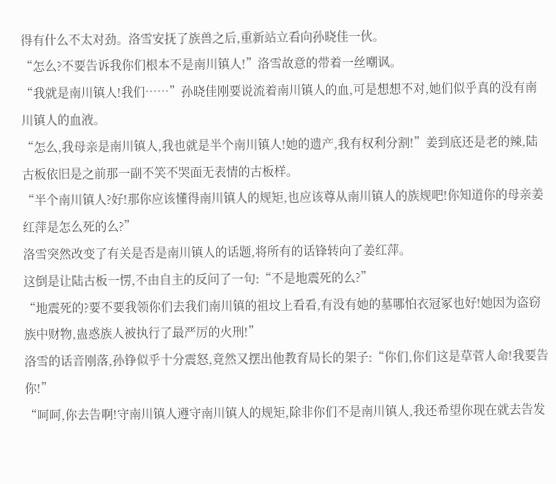得有什么不太对劲。洛雪安抚了族兽之后,重新站立看向孙晓佳一伙。
“怎么?不要告诉我你们根本不是南川镇人!”洛雪故意的带着一丝嘲讽。
“我就是南川镇人!我们……”孙晓佳刚要说流着南川镇人的血,可是想想不对,她们似乎真的没有南川镇人的血液。
“怎么,我母亲是南川镇人,我也就是半个南川镇人!她的遗产,我有权利分割!”姜到底还是老的辣,陆古板依旧是之前那一副不笑不哭面无表情的古板样。
“半个南川镇人?好!那你应该懂得南川镇人的规矩,也应该尊从南川镇人的族规吧!你知道你的母亲姜红萍是怎么死的么?”
洛雪突然改变了有关是否是南川镇人的话题,将所有的话锋转向了姜红萍。
这倒是让陆古板一愣,不由自主的反问了一句:“不是地震死的么?”
“地震死的?要不要我领你们去我们南川镇的祖坟上看看,有没有她的墓哪怕衣冠冢也好!她因为盗窃族中财物,蛊惑族人被执行了最严厉的火刑!”
洛雪的话音刚落,孙铮似乎十分震怒,竟然又摆出他教育局长的架子:“你们,你们这是草菅人命!我要告你!”
“呵呵,你去告啊!守南川镇人遵守南川镇人的规矩,除非你们不是南川镇人,我还希望你现在就去告发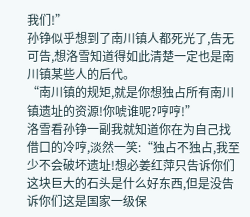我们!”
孙铮似乎想到了南川镇人都死光了,告无可告,想洛雪知道得如此清楚一定也是南川镇某些人的后代。
“南川镇的规矩,就是你想独占所有南川镇遗址的资源!你唬谁呢?哼哼!”
洛雪看孙铮一副我就知道你在为自己找借口的冷哼,淡然一笑:“独占不独占,我至少不会破坏遗址!想必姜红萍只告诉你们这块巨大的石头是什么好东西,但是没告诉你们这是国家一级保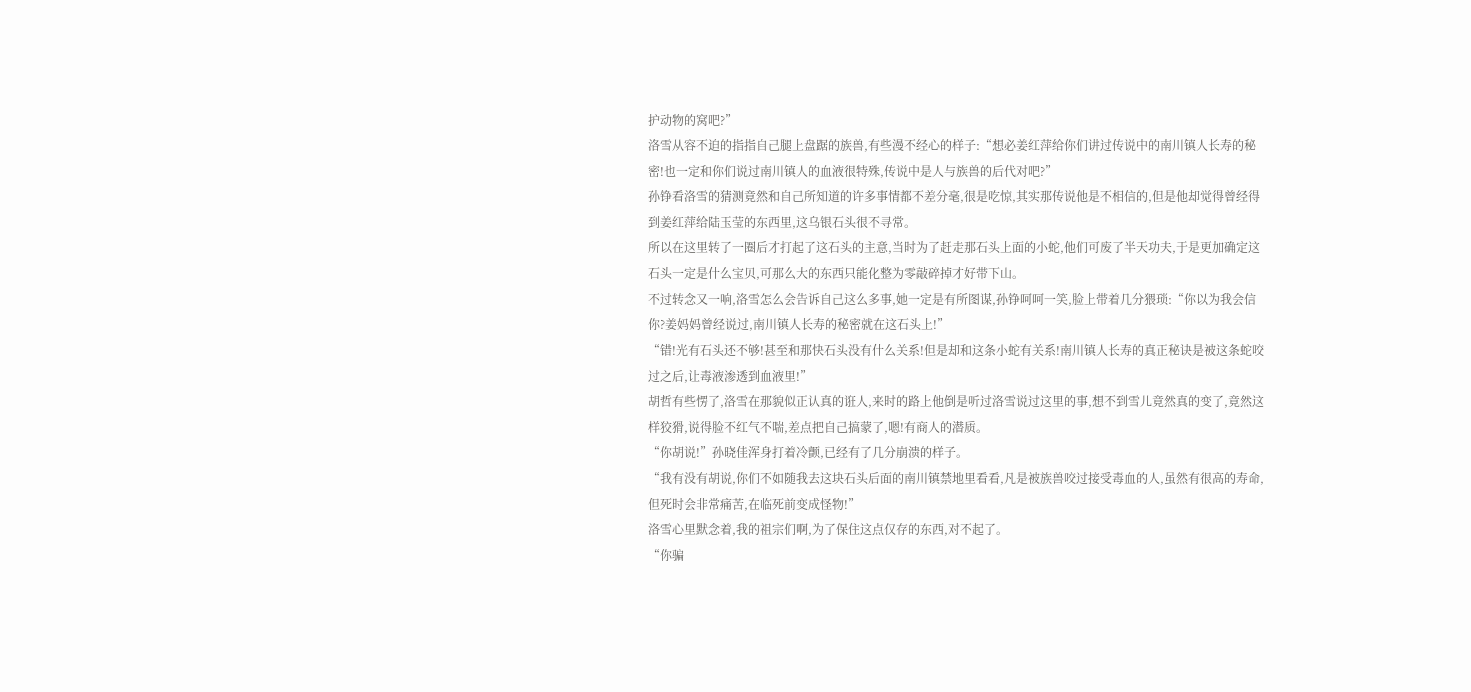护动物的窝吧?”
洛雪从容不迫的指指自己腿上盘踞的族兽,有些漫不经心的样子:“想必姜红萍给你们讲过传说中的南川镇人长寿的秘密!也一定和你们说过南川镇人的血液很特殊,传说中是人与族兽的后代对吧?”
孙铮看洛雪的猜测竟然和自己所知道的许多事情都不差分毫,很是吃惊,其实那传说他是不相信的,但是他却觉得曾经得到姜红萍给陆玉莹的东西里,这乌银石头很不寻常。
所以在这里转了一圈后才打起了这石头的主意,当时为了赶走那石头上面的小蛇,他们可废了半天功夫,于是更加确定这石头一定是什么宝贝,可那么大的东西只能化整为零敲碎掉才好带下山。
不过转念又一响,洛雪怎么会告诉自己这么多事,她一定是有所图谋,孙铮呵呵一笑,脸上带着几分猥琐:“你以为我会信你?姜妈妈曾经说过,南川镇人长寿的秘密就在这石头上!”
“错!光有石头还不够!甚至和那快石头没有什么关系!但是却和这条小蛇有关系!南川镇人长寿的真正秘诀是被这条蛇咬过之后,让毒液渗透到血液里!”
胡哲有些愣了,洛雪在那貌似正认真的诳人,来时的路上他倒是听过洛雪说过这里的事,想不到雪儿竟然真的变了,竟然这样狡猾,说得脸不红气不喘,差点把自己搞蒙了,嗯!有商人的潜质。
“你胡说!”孙晓佳浑身打着冷颤,已经有了几分崩溃的样子。
“我有没有胡说,你们不如随我去这块石头后面的南川镇禁地里看看,凡是被族兽咬过接受毒血的人,虽然有很高的寿命,但死时会非常痛苦,在临死前变成怪物!”
洛雪心里默念着,我的祖宗们啊,为了保住这点仅存的东西,对不起了。
“你骗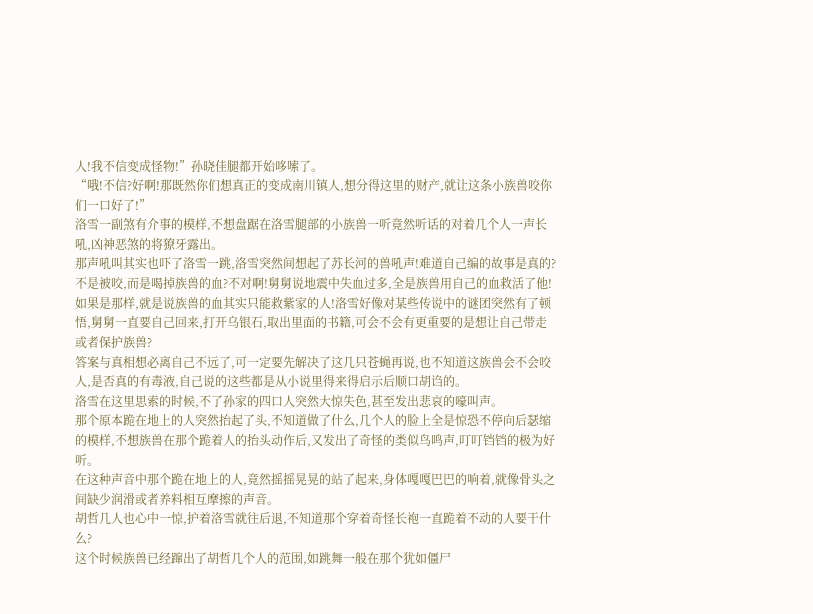人!我不信变成怪物!”孙晓佳腿都开始哆嗦了。
“哦!不信?好啊!那既然你们想真正的变成南川镇人,想分得这里的财产,就让这条小族兽咬你们一口好了!”
洛雪一副煞有介事的模样,不想盘踞在洛雪腿部的小族兽一听竟然听话的对着几个人一声长吼,凶神恶煞的将獠牙露出。
那声吼叫其实也吓了洛雪一跳,洛雪突然间想起了苏长河的兽吼声!难道自己编的故事是真的?不是被咬,而是喝掉族兽的血?不对啊!舅舅说地震中失血过多,全是族兽用自己的血救活了他!
如果是那样,就是说族兽的血其实只能救紫家的人!洛雪好像对某些传说中的谜团突然有了顿悟,舅舅一直要自己回来,打开乌银石,取出里面的书籍,可会不会有更重要的是想让自己带走或者保护族兽?
答案与真相想必离自己不远了,可一定要先解决了这几只苍蝇再说,也不知道这族兽会不会咬人,是否真的有毒液,自己说的这些都是从小说里得来得启示后顺口胡诌的。
洛雪在这里思索的时候,不了孙家的四口人突然大惊失色,甚至发出悲哀的嚎叫声。
那个原本跪在地上的人突然抬起了头,不知道做了什么,几个人的脸上全是惊恐不停向后瑟缩的模样,不想族兽在那个跪着人的抬头动作后,又发出了奇怪的类似鸟鸣声,叮叮铛铛的极为好听。
在这种声音中那个跪在地上的人,竟然摇摇晃晃的站了起来,身体嘎嘎巴巴的响着,就像骨头之间缺少润滑或者养料相互摩擦的声音。
胡哲几人也心中一惊,护着洛雪就往后退,不知道那个穿着奇怪长袍一直跪着不动的人要干什么?
这个时候族兽已经蹿出了胡哲几个人的范围,如跳舞一般在那个犹如僵尸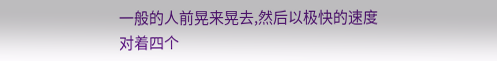一般的人前晃来晃去,然后以极快的速度对着四个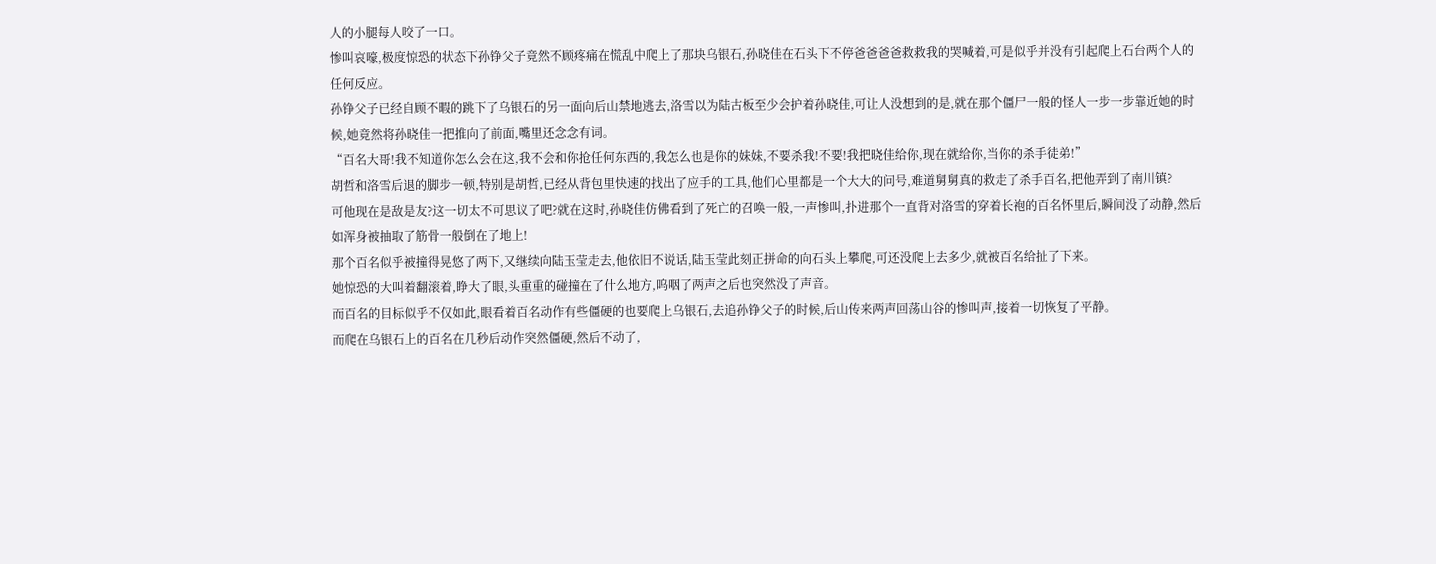人的小腿每人咬了一口。
惨叫哀嚎,极度惊恐的状态下孙铮父子竟然不顾疼痛在慌乱中爬上了那块乌银石,孙晓佳在石头下不停爸爸爸爸救救我的哭喊着,可是似乎并没有引起爬上石台两个人的任何反应。
孙铮父子已经自顾不暇的跳下了乌银石的另一面向后山禁地逃去,洛雪以为陆古板至少会护着孙晓佳,可让人没想到的是,就在那个僵尸一般的怪人一步一步靠近她的时候,她竟然将孙晓佳一把推向了前面,嘴里还念念有词。
“百名大哥!我不知道你怎么会在这,我不会和你抢任何东西的,我怎么也是你的妹妹,不要杀我!不要!我把晓佳给你,现在就给你,当你的杀手徒弟!”
胡哲和洛雪后退的脚步一顿,特别是胡哲,已经从背包里快速的找出了应手的工具,他们心里都是一个大大的问号,难道舅舅真的救走了杀手百名,把他弄到了南川镇?
可他现在是敌是友?这一切太不可思议了吧?就在这时,孙晓佳仿佛看到了死亡的召唤一般,一声惨叫,扑进那个一直背对洛雪的穿着长袍的百名怀里后,瞬间没了动静,然后如浑身被抽取了筋骨一般倒在了地上!
那个百名似乎被撞得晃悠了两下,又继续向陆玉莹走去,他依旧不说话,陆玉莹此刻正拼命的向石头上攀爬,可还没爬上去多少,就被百名给扯了下来。
她惊恐的大叫着翻滚着,睁大了眼,头重重的碰撞在了什么地方,呜咽了两声之后也突然没了声音。
而百名的目标似乎不仅如此,眼看着百名动作有些僵硬的也要爬上乌银石,去追孙铮父子的时候,后山传来两声回荡山谷的惨叫声,接着一切恢复了平静。
而爬在乌银石上的百名在几秒后动作突然僵硬,然后不动了,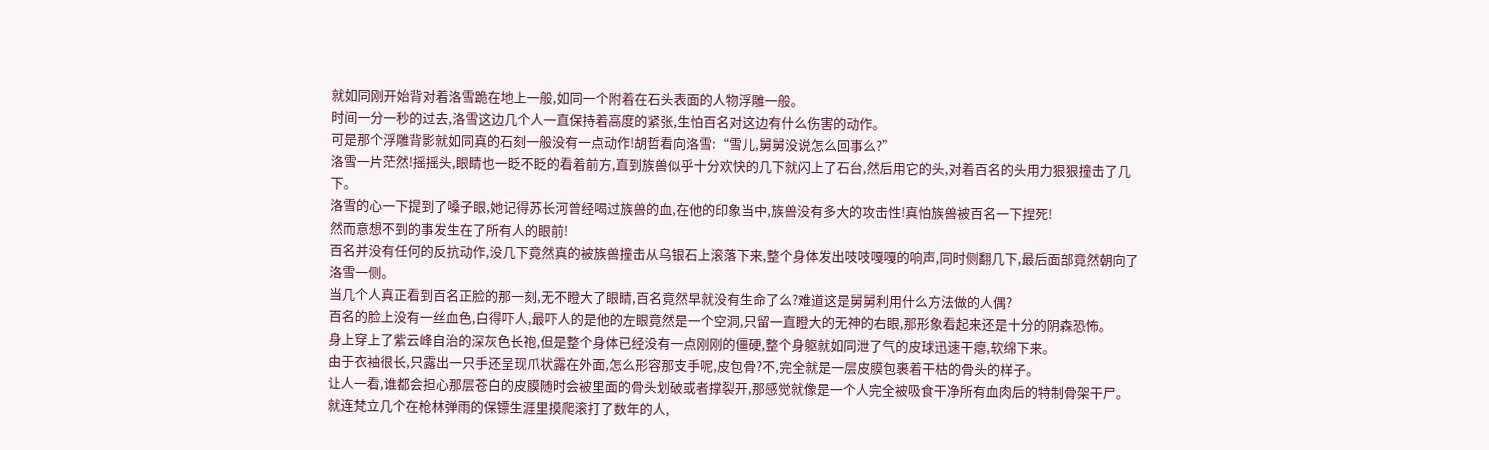就如同刚开始背对着洛雪跪在地上一般,如同一个附着在石头表面的人物浮雕一般。
时间一分一秒的过去,洛雪这边几个人一直保持着高度的紧张,生怕百名对这边有什么伤害的动作。
可是那个浮雕背影就如同真的石刻一般没有一点动作!胡哲看向洛雪:“雪儿,舅舅没说怎么回事么?”
洛雪一片茫然!摇摇头,眼睛也一眨不眨的看着前方,直到族兽似乎十分欢快的几下就闪上了石台,然后用它的头,对着百名的头用力狠狠撞击了几下。
洛雪的心一下提到了嗓子眼,她记得苏长河曾经喝过族兽的血,在他的印象当中,族兽没有多大的攻击性!真怕族兽被百名一下捏死!
然而意想不到的事发生在了所有人的眼前!
百名并没有任何的反抗动作,没几下竟然真的被族兽撞击从乌银石上滚落下来,整个身体发出吱吱嘎嘎的响声,同时侧翻几下,最后面部竟然朝向了洛雪一侧。
当几个人真正看到百名正脸的那一刻,无不瞪大了眼睛,百名竟然早就没有生命了么?难道这是舅舅利用什么方法做的人偶?
百名的脸上没有一丝血色,白得吓人,最吓人的是他的左眼竟然是一个空洞,只留一直瞪大的无神的右眼,那形象看起来还是十分的阴森恐怖。
身上穿上了紫云峰自治的深灰色长袍,但是整个身体已经没有一点刚刚的僵硬,整个身躯就如同泄了气的皮球迅速干瘪,软绵下来。
由于衣袖很长,只露出一只手还呈现爪状露在外面,怎么形容那支手呢,皮包骨?不,完全就是一层皮膜包裹着干枯的骨头的样子。
让人一看,谁都会担心那层苍白的皮膜随时会被里面的骨头划破或者撑裂开,那感觉就像是一个人完全被吸食干净所有血肉后的特制骨架干尸。
就连梵立几个在枪林弹雨的保镖生涯里摸爬滚打了数年的人,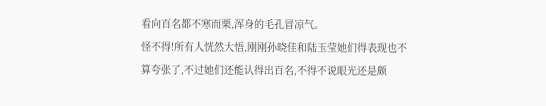看向百名都不寒而栗,浑身的毛孔冒凉气。
怪不得!所有人恍然大悟,刚刚孙晓佳和陆玉莹她们得表现也不算夸张了,不过她们还能认得出百名,不得不说眼光还是颇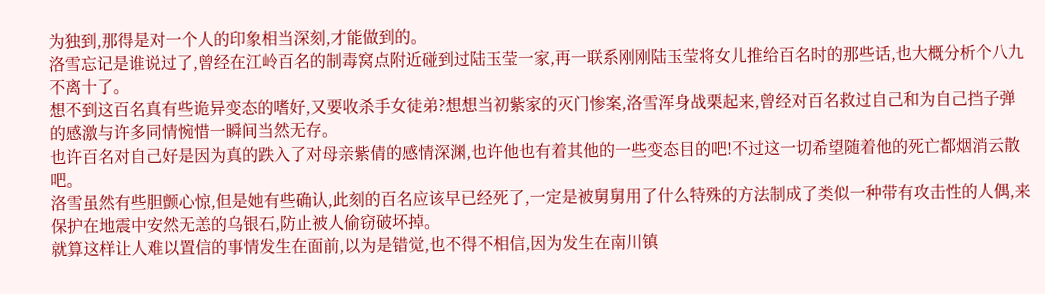为独到,那得是对一个人的印象相当深刻,才能做到的。
洛雪忘记是谁说过了,曾经在江岭百名的制毒窝点附近碰到过陆玉莹一家,再一联系刚刚陆玉莹将女儿推给百名时的那些话,也大概分析个八九不离十了。
想不到这百名真有些诡异变态的嗜好,又要收杀手女徒弟?想想当初紫家的灭门惨案,洛雪浑身战栗起来,曾经对百名救过自己和为自己挡子弹的感激与许多同情惋惜一瞬间当然无存。
也许百名对自己好是因为真的跌入了对母亲紫倩的感情深渊,也许他也有着其他的一些变态目的吧!不过这一切希望随着他的死亡都烟消云散吧。
洛雪虽然有些胆颤心惊,但是她有些确认,此刻的百名应该早已经死了,一定是被舅舅用了什么特殊的方法制成了类似一种带有攻击性的人偶,来保护在地震中安然无恙的乌银石,防止被人偷窃破坏掉。
就算这样让人难以置信的事情发生在面前,以为是错觉,也不得不相信,因为发生在南川镇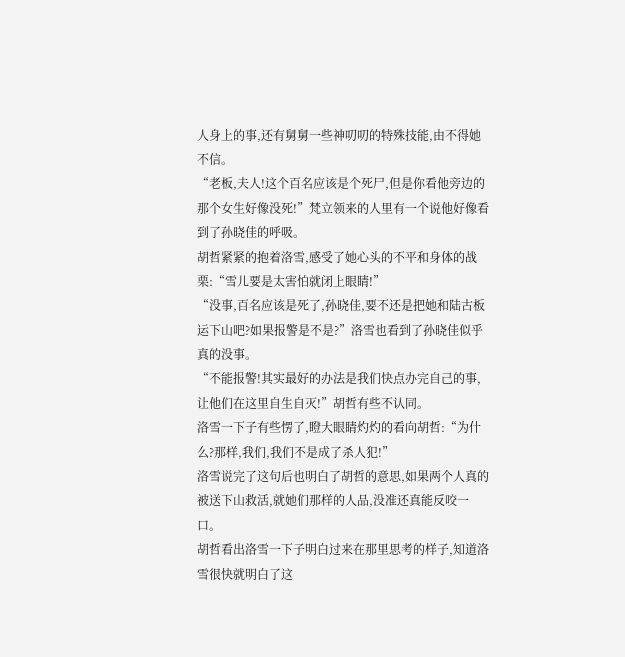人身上的事,还有舅舅一些神叨叨的特殊技能,由不得她不信。
“老板,夫人!这个百名应该是个死尸,但是你看他旁边的那个女生好像没死!”梵立领来的人里有一个说他好像看到了孙晓佳的呼吸。
胡哲紧紧的抱着洛雪,感受了她心头的不平和身体的战栗:“雪儿要是太害怕就闭上眼睛!”
“没事,百名应该是死了,孙晓佳,要不还是把她和陆古板运下山吧?如果报警是不是?”洛雪也看到了孙晓佳似乎真的没事。
“不能报警!其实最好的办法是我们快点办完自己的事,让他们在这里自生自灭!”胡哲有些不认同。
洛雪一下子有些愣了,瞪大眼睛灼灼的看向胡哲:“为什么?那样,我们,我们不是成了杀人犯!”
洛雪说完了这句后也明白了胡哲的意思,如果两个人真的被送下山救活,就她们那样的人品,没准还真能反咬一口。
胡哲看出洛雪一下子明白过来在那里思考的样子,知道洛雪很快就明白了这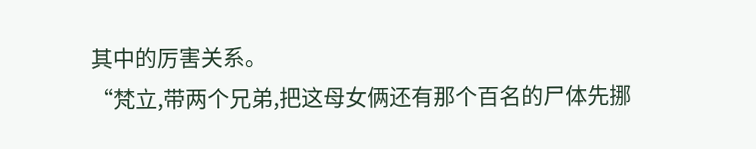其中的厉害关系。
“梵立,带两个兄弟,把这母女俩还有那个百名的尸体先挪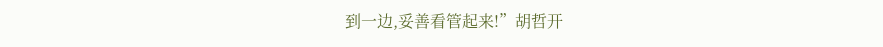到一边,妥善看管起来!”胡哲开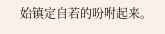始镇定自若的吩咐起来。